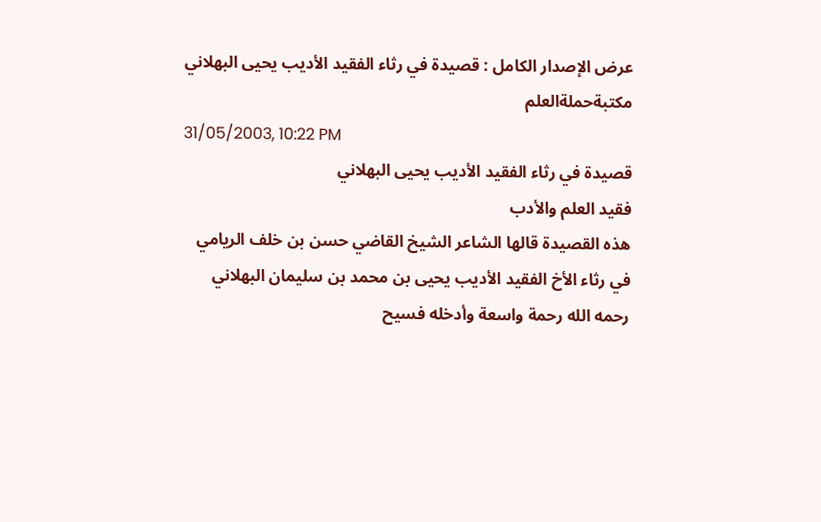عرض الإصدار الكامل : قصيدة في رثاء الفقيد الأديب يحيى البهلاني
مكتبةحملةالعلم
31/05/2003, 10:22 PM
قصيدة في رثاء الفقيد الأديب يحيى البهلاني
فقيد العلم والأدب
هذه القصيدة قالها الشاعر الشيخ القاضي حسن بن خلف الريامي
في رثاء الأخ الفقيد الأديب يحيى بن محمد بن سليمان البهلاني رحمه الله رحمة واسعة وأدخله فسيح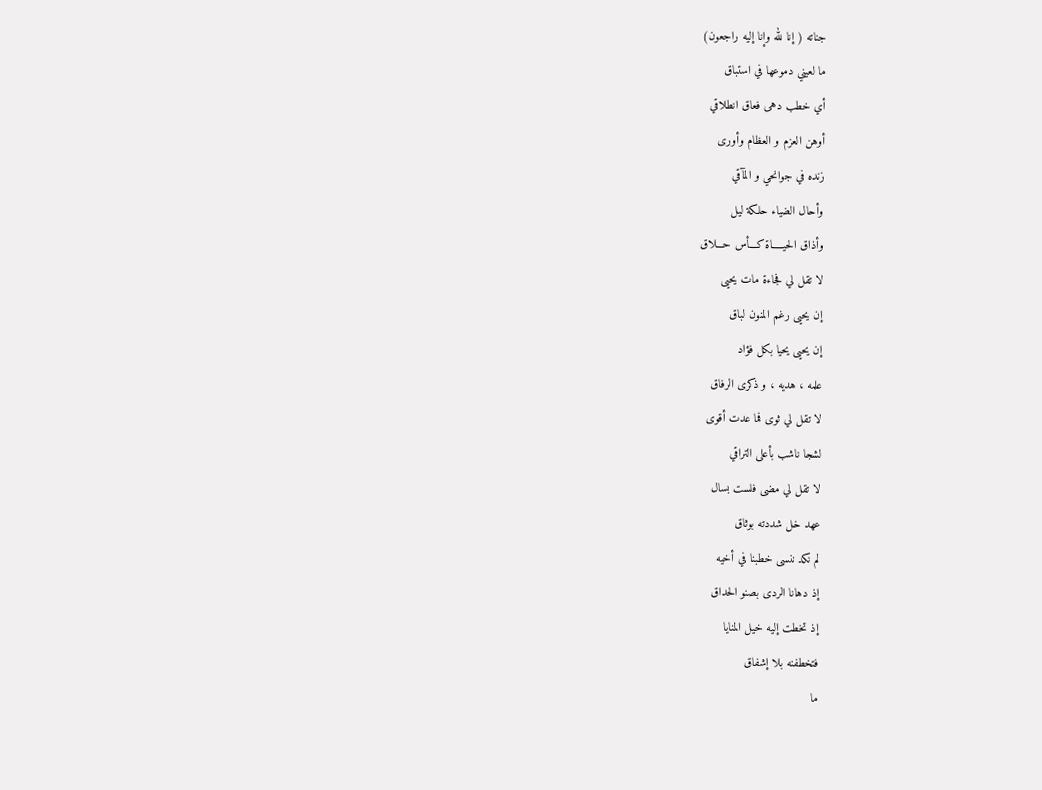جناته ( إنا لله وإنا إليه راجعون)
ما لعيني دموعها في استباق
أي خطب دهى فعاق انطلاقي
أوهن العزم و العظام وأورى
زنده في جوانحي و المآقي
وأحال الضياء حلكة ليل
وأذاق الحيـــــاة كـــأس حـــلاق
لا تقل لي فجاءة مات يحيى
إن يحيى رغم المنون لباق
إن يحيى يحيا بكل فؤاد
علمه ، هديه ، و ذكرى الرفاق
لا تقل لي ثوى فما عدت أقوى
لشجا ناشب بأعلى التراقي
لا تقل لي مضى فلست بسال
عهد خل شددته بوثاق
لم نكد ننسى خطبنا في أخيه
إذ دهانا الردى بصنو الحداق
إذ تخطت إليه خيل المنايا
فتخطفنه بلا إشفاق
ما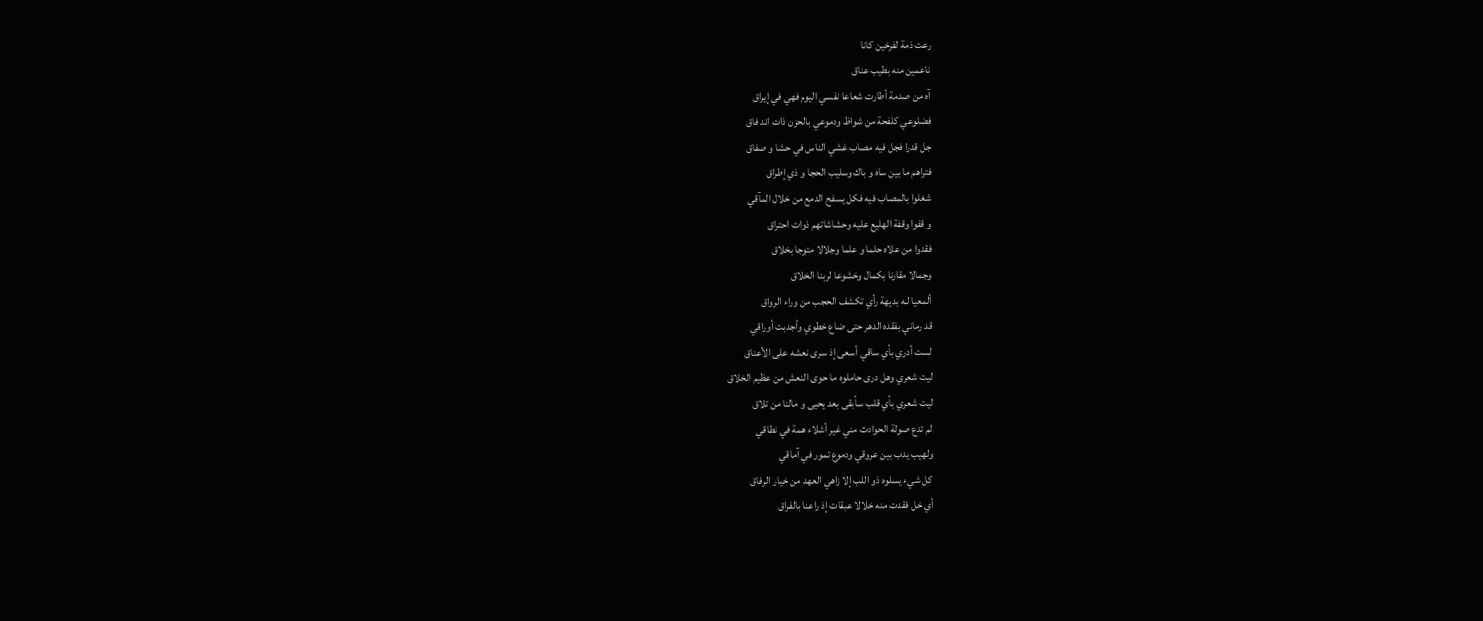رعت ذمة لفرخين كانا
ناعمين منه بطيب عناق
آه من صدمة أطارت شعاعا نفسي اليوم فهي في إيراق
فضلوعي كلفحة من شواظ ودموعي بالحزن ذات اند فاق
جل قدرا فجل فيه مصاب غشي الناس في حشا و صفاق
فتراهم ما بين ساه و باك وسليب الحجا و ذي إطراق
شغلوا بالمصاب فيه فكل يسفح الدمع من خلال المآقي
و قفوا وقفة الهليع عليه وحشاشاتهم ذوات احتراق
فقدوا من علاه حلما و علما وجلالا متوجا بخلاق
وجمالا مقارنا بكمال وخشوعا لربنا الخلاق
ألمعيا لـه بديهة رأي تكشف الحجب من وراء الرواق
قد رماني بفقده الدهر حتى ضاع خطوي وأجدبت أوراقي
لست أدري بأي ساقي أسعى إذ سرى نعشه على الأعناق
ليت شعري وهل درى حاملوه ما حوى النعش من عظيم الخلاق
ليت شعري بأي قلب سأبقى بعد يحيى و مالنا من تلاق
لم تدع صولة الحوادث مني غير أشلاء همة في نطاقي
ولهيب يدب بين عروقي ودموع تمور في آماقي
كل شيء يسلوه ذو اللب إلا زاهي العهد من خيار الرفاق
أي خل فقدت منه خلالا عبقات إذ راعنا بالفراق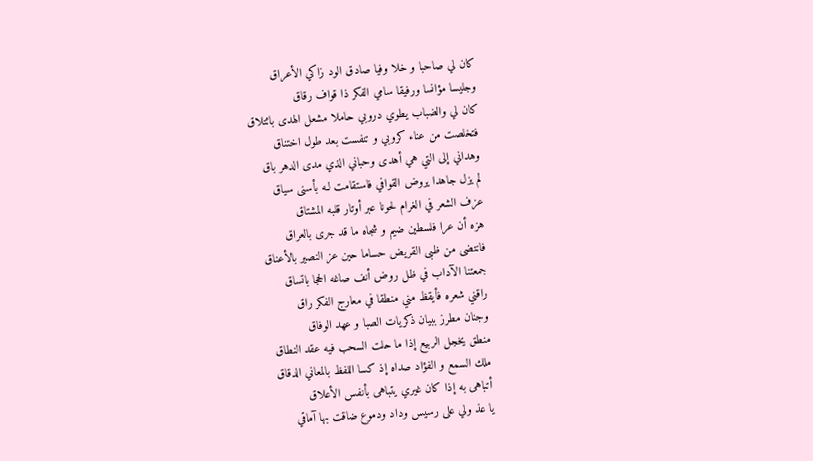كان لي صاحبا و خلا وفيا صادق الود زاكي الأعراق
وجليسا مؤانسا ورفيقا سامي الفكر ذا قواف رقاق
كان لي والضباب يطوي دروبي حاملا مشعل الهدى بائتلاق
فتخلصت من عناء كروبي و تنفست بعد طول اختناق
وهداني إلى التي هي أهدى وحباني الذي مدى الدهر باق
لم يزل جاهدا يروض القوافي فاستقامت لـه بأسنى سياق
عزف الشعر في الغرام لحونا عبر أوتار قلبه المشتاق
هزه أن عرا فلسطين ضيم و شجاه ما قد جرى بالعراق
فانتضى من ظبى القريض حساما حين عز النصير بالأعناق
جمعتنا الآداب في ظل روض أنف صاغه الحجا باتساق
راقني شعره فأيقظ مني منطقا في معارج الفكر راق
وجنان مطرز ببيان ذكريات الصبا و عهد الوفاق
منطق يخجل الربيع إذا ما حلت السحب فيه عقد النطاق
ملك السمع و الفؤاد صداه إذ كسا اللفظ بالمعاني الدقاق
أتباهى به إذا كان غيري يتباهى بأنفس الأعلاق
يا عذ ولي على رسيس وداد ودموع ضاقت بها آماقي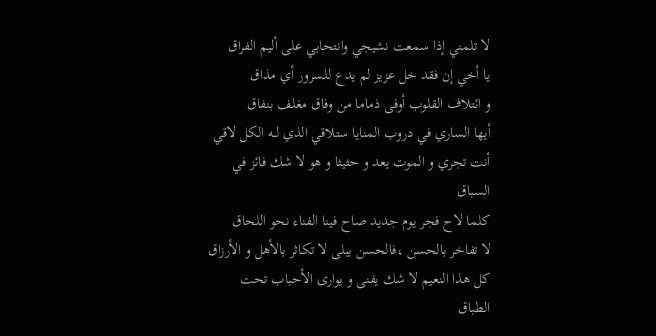لا تلمني إذا سمعت نشيجي وانتحابي على أليم الفراق
يا أخي إن فقد خل عزيز لم يدع للسرور أي مذاق
و ائتلاف القلوب أوفى ذماما من وفاق مغلف بنفاق
أيها الساري في دروب المنايا ستلاقي الذي لــه الكل لاقي
أنت تجري و الموت يعد و حثيثا و هو لا شك فائز في السباق
كلما لاح فجر يوم جديد صاح فينا الفناء نحو اللحاق
لا تفاخر بالحسن ،فالحسن يبلى لا تكاثر بالأهل و الأرزاق
كل هذا النعيم لا شك يفنى و يوارى الأحباب تحت الطباق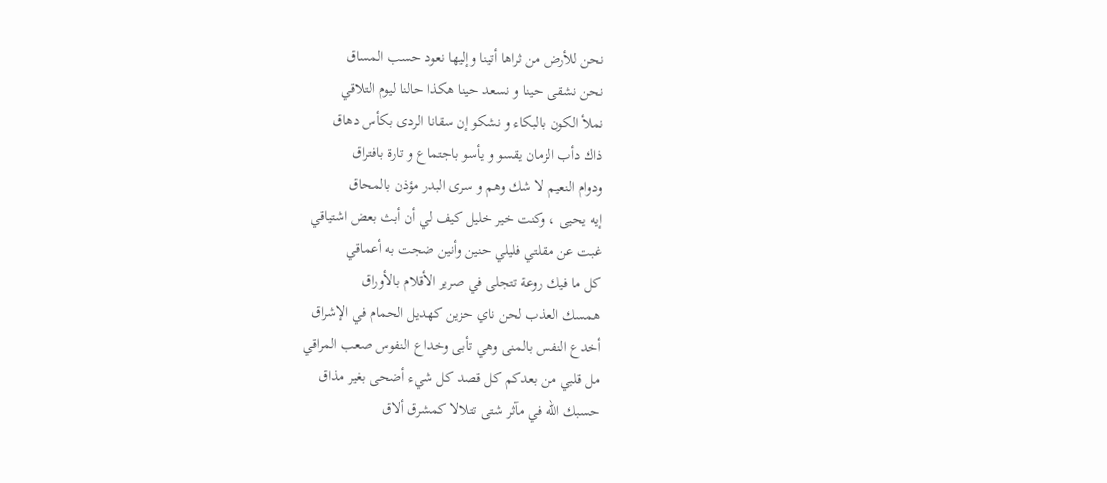نحن للأرض من ثراها أتينا وإليها نعود حسب المساق
نحن نشقى حينا و نسعد حينا هكذا حالنا ليوم التلاقي
نملأ الكون بالبكاء و نشكو إن سقانا الردى بكأس دهاق
ذاك دأب الزمان يقسو و يأسو باجتماع و تارة بافتراق
ودوام النعيم لا شك وهم و سرى البدر مؤذن بالمحاق
إيه يحيى ، وكنت خير خليل كيف لي أن أبث بعض اشتياقي
غبت عن مقلتي فليلي حنين وأنين ضجت به أعماقي
كل ما فيك روعة تتجلى في صرير الأقلام بالأوراق
همسك العذب لحن ناي حزين كهديل الحمام في الإشراق
أخدع النفس بالمنى وهي تأبى وخداع النفوس صعب المراقي
مل قلبي من بعدكم كل قصد كل شيء أضحى بغير مذاق
حسبك الله في مآثر شتى تتلالا كمشرق ألاق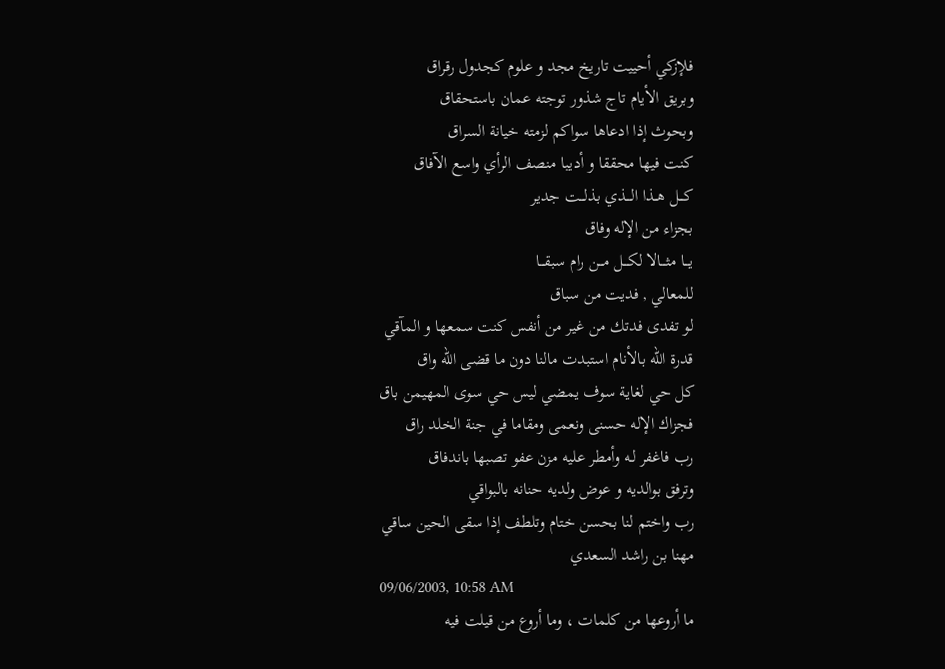فلإزكي أحييت تاريخ مجد و علوم كجدول رقراق
وبريق الأيام تاج شذور توجته عمان باستحقاق
وبحوث إذا ادعاها سواكم لزمته خيانة السراق
كنت فيها محققا و أديبا منصف الرأي واسع الآفاق
كـــل هــذا الـــذي بذلـــت جدير
بجزاء من الإله وفاق
يـــا مثـــالا لكـــل مـــن رام سبقـــا
للمعالي , فديت من سباق
لو تفدى فدتك من غير من أنفس كنت سمعها و المآقي
قدرة الله بالأنام استبدت مالنا دون ما قضى الله واق
كل حي لغاية سوف يمضي ليس حي سوى المهيمن باق
فجزاك الإله حسنى ونعمى ومقاما في جنة الخلد راق
رب فاغفر لـه وأمطر عليه مزن عفو تصبها باندفاق
وترفق بوالديه و عوض ولديه حنانه بالبواقي
رب واختم لنا بحسن ختام وتلطف إذا سقى الحين ساقي
مهنا بن راشد السعدي
09/06/2003, 10:58 AM
ما أروعها من كلمات ، وما أروع من قيلت فيه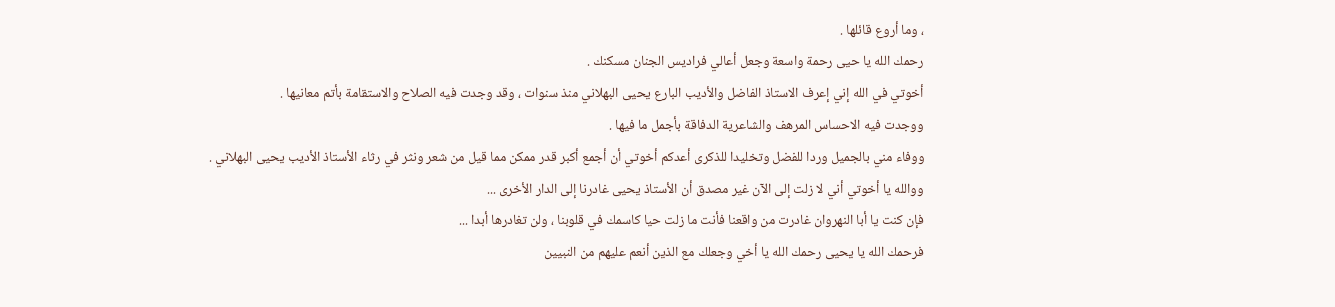، وما أروع قائلها .
رحمك الله يا حيى رحمة واسعة وجعل أعالي فراديس الجنان مسكنك .
أخوتي في الله إني إعرف الاستاذ الفاضل والأديب البارع يحيى البهلاني منذ سنوات ، وقد وجدت فيه الصلاح والاستقامة بأتم معانيها .
ووجدت فيه الاحساس المرهف والشاعرية الدفاقة بأجمل ما فيها .
ووفاء مني بالجميل وردا للفضل وتخليدا للذكرى أعدكم أخوتي أن أجمع أكبر قدر ممكن مما قيل من شعر ونثر في رثاء الأستاذ الأديب يحيى البهلاني .
ووالله يا أخوتي أني لا زلت إلى الآن غير مصدق أن الأستاذ يحيى غادرنا إلى الدار الأخرى ...
فإن كنت يا أبا النهروان غادرت من واقعنا فأنت ما زلت حيا كاسمك في قلوبنا ، ولن تغادرها أبدا ...
فرحمك الله يا يحيى رحمك الله يا أخي وجعلك مع الذين أنعم عليهم من النبيين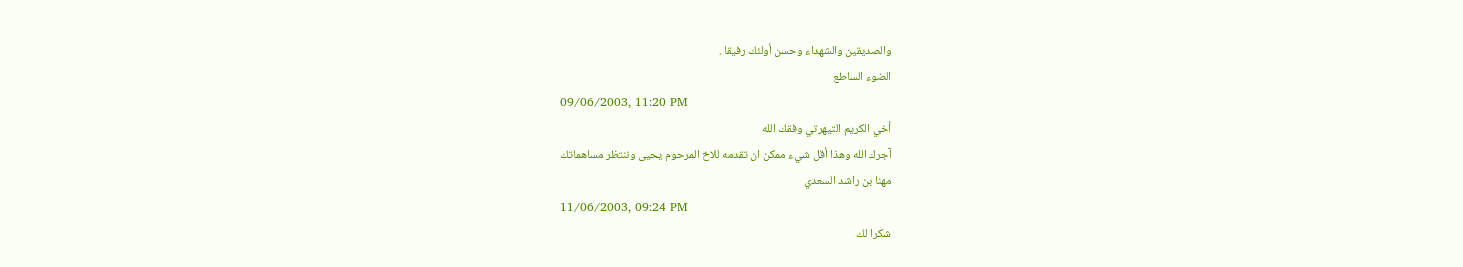والصديقين والشهداء وحسن أولئك رفيقا .
الضوء الساطع
09/06/2003, 11:20 PM
أخي الكريم التيهرتي وفقك الله
آجرك الله وهذا أقل شيء ممكن ان تقدمه للاخ المرحوم يحيى وننتظر مساهماتك
مهنا بن راشد السعدي
11/06/2003, 09:24 PM
شكرا لك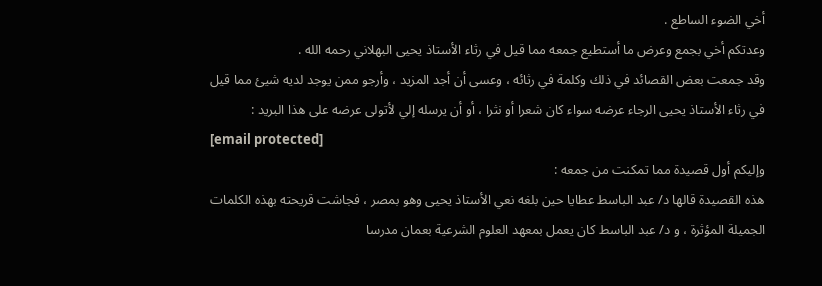أخي الضوء الساطع .
وعدتكم أخي بجمع وعرض ما أستطيع جمعه مما قيل في رثاء الأستاذ يحيى البهلاني رحمه الله .
وقد جمعت بعض القصائد في ذلك وكلمة في رثائه ، وعسى أن أجد المزيد ، وأرجو ممن يوجد لديه شيئ مما قيل في رثاء الأستاذ يحيى الرجاء عرضه سواء كان شعرا أو نثرا ، أو أن يرسله إلي لأتولى عرضه على هذا البريد :
[email protected]
وإليكم أول قصيدة مما تمكنت من جمعه :
هذه القصيدة قالها د/ عبد الباسط عطايا حين بلغه نعي الأستاذ يحيى وهو بمصر ، فجاشت قريحته بهذه الكلمات الجميلة المؤثرة ، و د/ عبد الباسط كان يعمل بمعهد العلوم الشرعية بعمان مدرسا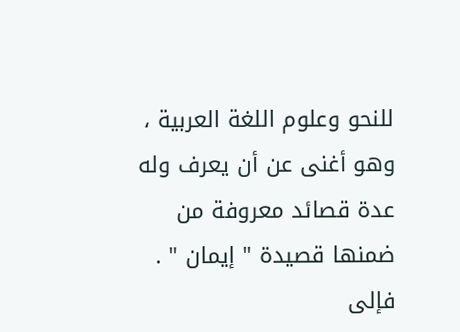للنحو وعلوم اللغة العربية ، وهو أغنى عن أن يعرف وله عدة قصائد معروفة من ضمنها قصيدة " إيمان " .
فإلى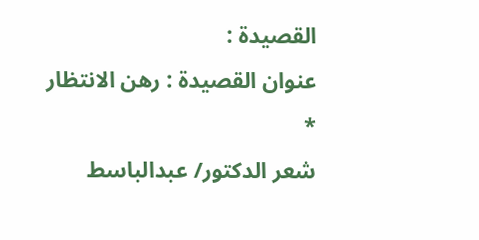القصيدة :
عنوان القصيدة : رهن الانتظار *
شعر الدكتور/ عبدالباسط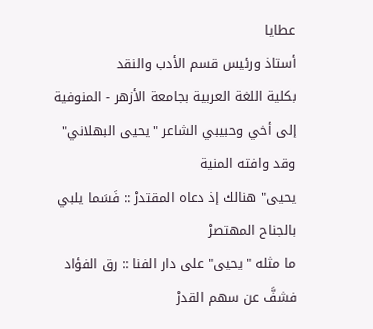عطايا
أستاذ ورئيس قسم الأدب والنقد
بكلية اللغة العربية بجامعة الأزهر - المنوفية
إلى أخي وحبيبي الشاعر "يحيى البهلاني" وقد وافته المنية
يحيى" هنالك إذ دعاه المقتدرْ :: فَسَما يلبي بالجناح المهتصرْ
ما مثله "يحيى" على دار الفنا :: رق الفؤاد فشفَّ عن سهم القدرْ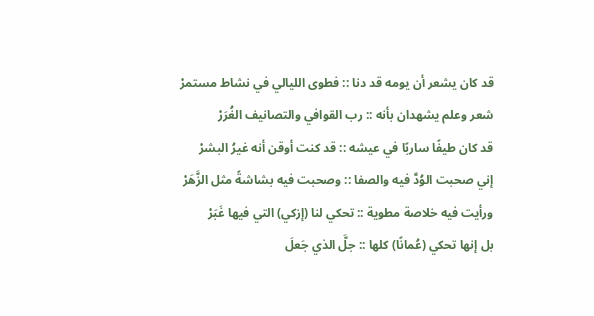قد كان يشعر أن يومه قد دنا :: فطوى الليالي في نشاط مستمرْ
شعر وعلم يشهدان بأنه :: رب القوافي والتصانيف الغُرَرْ
قد كان طيفًا ساربًا في عيشه :: قد كنت أوقن أنه غيرُ البشرْ
إني صحبت الوُدَّ فيه والصفا :: وصحبت فيه بشاشةً مثل الزَّهَرْ
ورأيت فيه خلاصة مطوية :: تحكي لنا (إزكي) التي فيها غَبَرْ
بل إنها تحكي (عُمانًا) كلها :: جلَّ الذي جَعلَ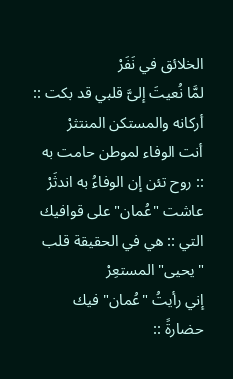الخلائق في نَفَرْ
لمَّا نُعيتَ إلىَّ قلبي قد بكت :: أركانه والمستكن المنتثرْ
أنت الوفاء لموطن حامت به :: روح تئن إن الوفاءُ به اندثَرْ
عاشت "عُمان" على قوافيك التي :: هي في الحقيقة قلب "يحيى" المستعِرْ
إني رأيتُ "عُمان" فيك حضارةً ::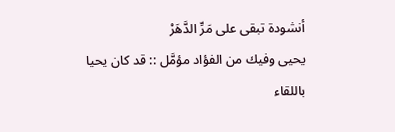أنشودة تبقى على مَرِّ الدَّهَرْ
يحيى وفيك من الفؤاد مؤمَّل :: قد كان يحيا باللقاء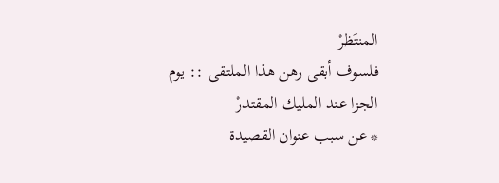المنتَظرْ
فلسوف أبقى رهن هذا الملتقى :: يوم الجزا عند المليك المقتدرْ
* عن سبب عنوان القصيدة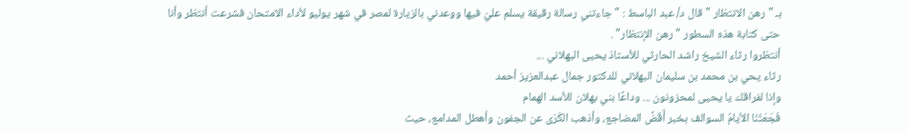بـ " رهن الانتظار " قال د/ عبد الباسط : " جاءتني رسالة رقيقة يسلم عليّ فيها ووعدني بالزيارة لمصر في شهر يوليو لأداء الامتحان فشرعت أنتظر وأنا حتى كتابة هذه السطور "رهن الإنتظار" .
أنتظروا رثاء الشيخ راشد الحارثي للأستاذ يحيى البهلاني ...
رثاء يحي بن محمد بن سليمان البهلاني للدكتور جمال عبدالعزيز أحمد
وإنا لفراقك يا يحيى لمحزونون ... وداعًا بني بهلان للأسد الهمام
فَجَعَتْنَا الأيامُ السوالف بخبر أَقَضَّ المضاجع، وأذهب الكَرَى عن الجفون وأهطل المدامع، حيث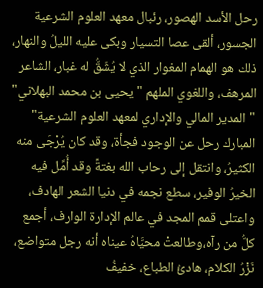رحل الأسد الهصور، رئبال معهد العلوم الشرعية الجسور، ألقى عصا التسيار وبكى عليه الليلُ والنهار، ذلك هو الهمام المغوار الذي لا يُشَقُّ له غبار، الشاعر المرهف، واللغوي الملهم "يحيى بن محمد البهلاني" "المدير المالي والإداري لمعهد العلوم الشرعية" المبارك رحل عن الوجود فجأة، وقد كان يُرْجَى منه الكثيرُ، وانتقل إلى رحاب الله بغتةً وقد أُمِّل فيه الخيرُ الوفير، سطع نجمه في دنيا الشعر الهادف، واعتلى قمم المجد في عالم الإدارة الوارف، أجمع كلُّ من رآه،وطالعتْ محيَّاهُ عيناه أنه رجل متواضع، نَزْرُ الكلام، هادئُ الطباع، خفيفُ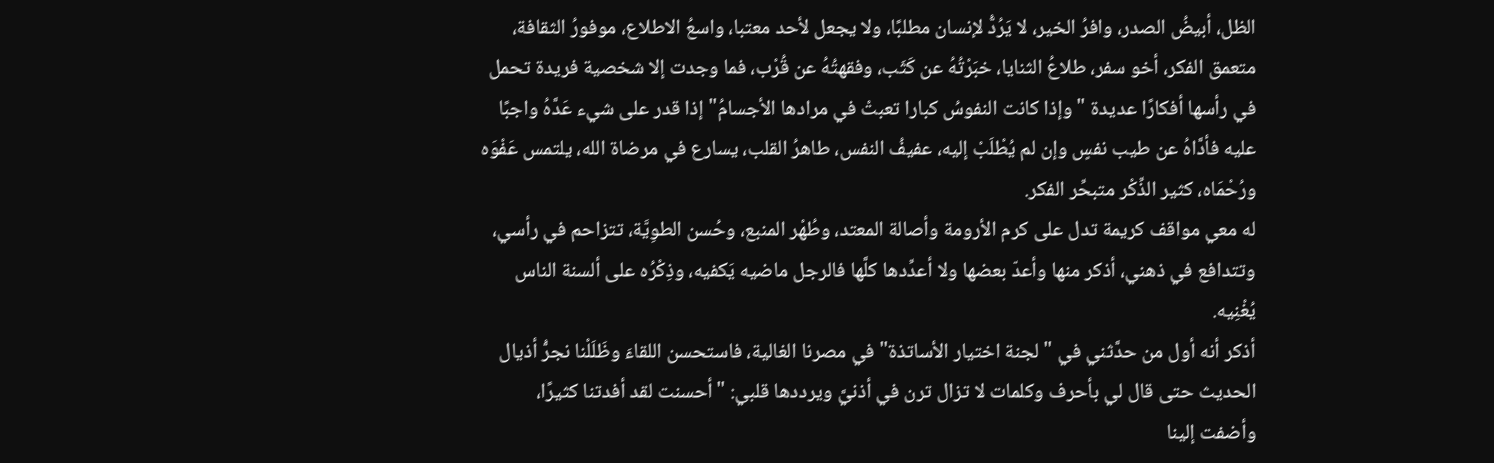الظل، أبيضُ الصدر، وافرُ الخير، لا يَرُدُّ لإنسان مطلبًا، ولا يجعل لأحد معتبا، واسعُ الاطلاع، موفورُ الثقافة، متعمق الفكر، أخو سفر، طلاعُ الثنايا، خبَرْتُهُ عن كَثَب، وفقهتُهُ عن قُرْب، فما وجدت إلا شخصية فريدة تحمل في رأسها أفكارًا عديدة " وإذا كانت النفوسُ كبارا تعبتْ في مرادها الأجسامُ" إذا قدر على شيء عَدَّهُ واجبًا عليه فأدَّاهُ عن طيب نفسٍ وإن لم يُطْلَبْ إليه، عفيفُ النفس، طاهرُ القلب، يسارع في مرضاة الله، يلتمس عَفْوَه ورُحْمَاه، كثير الذِّكْر متبحِّر الفكر.
له معي مواقف كريمة تدل على كرم الأرومة وأصالة المعتد، وطُهْر المنبع، وحُسن الطوِيَّة، تتزاحم في رأسي، وتتدافع في ذهني، أذكر منها وأعدّ بعضها ولا أعدِّدها كلَّها فالرجل ماضيه يَكفيه، وذِكْرُه على ألسنة الناس يُغْنِيه.
أذكر أنه أول من حدَّثني في "لجنة اختيار الأساتذة" في مصرنا الغالية، فاستحسن اللقاءَ وظَلَلْنا نجرُّ أذيال الحديث حتى قال لي بأحرف وكلمات لا تزال ترن في أذنيَّ ويرددها قلبي: "أحسنت لقد أفدتنا كثيرًا، وأضفت إلينا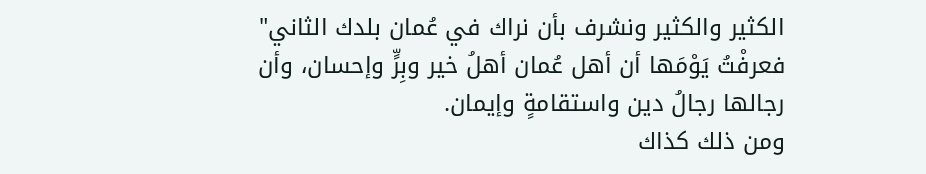الكثير والكثير ونشرف بأن نراك في عُمان بلدك الثاني" فعرفْتُ يَوْمَها أن أهل عُمان أهلُ خير وبِرٍّ وإحسان، وأن رجالها رجالُ دين واستقامةٍ وإيمان.
ومن ذلك كذاك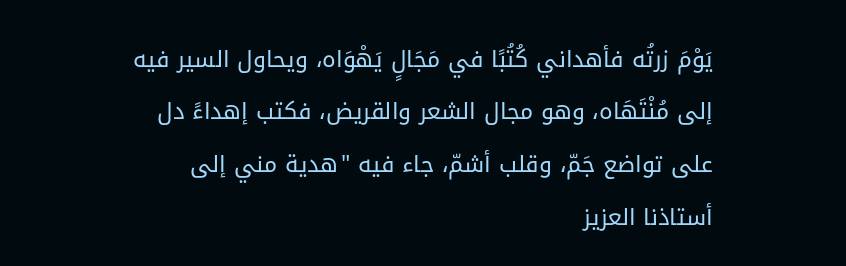يَوْمَ زرتُه فأهداني كُتُبًا في مَجَالٍ يَهْوَاه، ويحاول السير فيه إلى مُنْتَهَاه، وهو مجال الشعر والقريض، فكتب إهداءً دل على تواضع جَمّ، وقلب أشمّ، جاء فيه "هدية مني إلى أستاذنا العزيز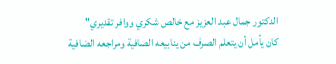الدكتور جمال عبد العزيز مع خالص شكري ووافر تقديري"
كان يأمل أن يتعلم الصرف من ينابيعه الصافية ومراجعه الضافية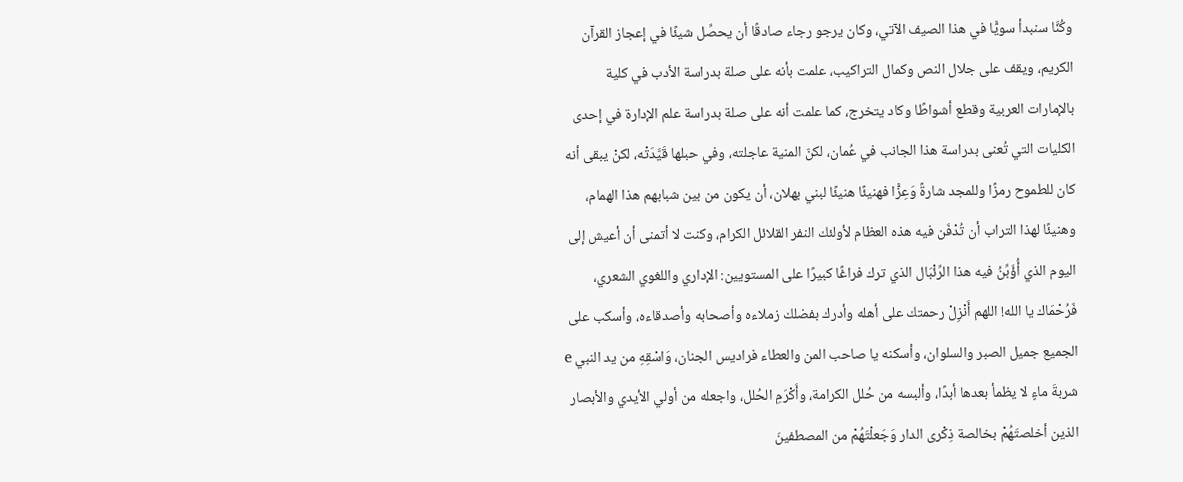وكُنَّا سنبدأ سويًّا في هذا الصيف الآتي، وكان يرجو رجاء صادقًا أن يحصِّل شيئًا في إعجاز القرآن الكريم، ويقف على جلال النص وكمال التراكيب، علمت بأنه على صلة بدراسة الأدب في كلية بالإمارات العربية وقطع أشواطًا وكاد يتخرج، كما علمت أنه على صلة بدراسة علم الإدارة في إحدى الكليات التي تُعنى بدراسة هذا الجانب في عُمان، لكنّ المنية عاجلته، وفي حبلها قَيَّدَتْه، لكنْ يبقى أنه كان للطموح رمزًا وللمجد شارةً وَعِزًّا فهنيئًا هنيئًا لبني بهلان، أن يكون من بين شبابهم هذا الهمام، وهنيئًا لهذا التراب أن تُدْفَن فيه هذه العظام لأولئك النفر القلائل الكرام، وكنت لا أتمنى أن أعيش إلى اليوم الذي أُؤَبِّنُ فيه هذا الرِّئْبَال الذي ترك فراغًا كبيرًا على المستويين: الإداري واللغوي الشعري، فَرُحْمَاك يا الله! اللهم أَنْزِلْ رحمتك على أهله وأدرك بفضلك زملاءه وأصحابه وأصدقاءه، وأسكب على الجميع جميل الصبر والسلوان، وأسكنه يا صاحب المن والعطاء فراديس الجنان، وَاسْقِهِ من يد النبي e شربةَ ماءٍ لا يظمأ بعدها أبدًا، وألبسه من حُلل الكرامة، وأَكْرَمِ الحُلل، واجعله من أولي الأيدي والأبصار الذين أخلصتَهُمْ بخالصة ذِكْرى الدار وَجَعلْتَهُمْ من المصطفينَ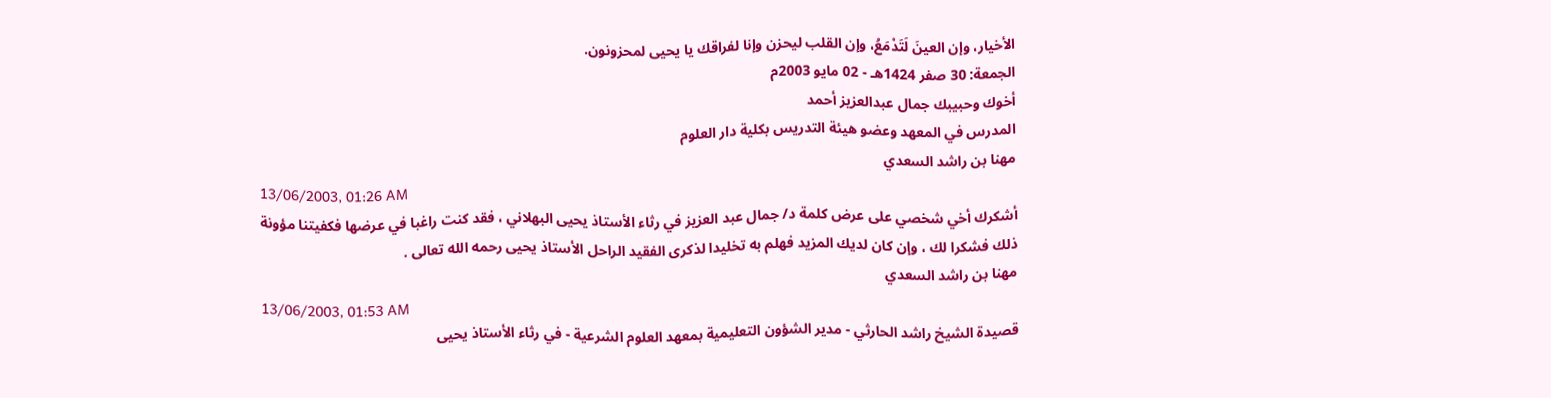الأخيار، وإن العينَ لَتَدْمَعُ، وإن القلب ليحزن وإنا لفراقك يا يحيى لمحزونون.
الجمعة: 30 صفر 1424هـ - 02 مايو 2003م
أخوك وحبيبك جمال عبدالعزيز أحمد
المدرس في المعهد وعضو هيئة التدريس بكلية دار العلوم
مهنا بن راشد السعدي
13/06/2003, 01:26 AM
أشكرك أخي شخصي على عرض كلمة د/ جمال عبد العزيز في رثاء الأستاذ يحيى البهلاني ، فقد كنت راغبا في عرضها فكفيتنا مؤونة ذلك فشكرا لك ، وإن كان لديك المزيد فهلم به تخليدا لذكرى الفقيد الراحل الأستاذ يحيى رحمه الله تعالى .
مهنا بن راشد السعدي
13/06/2003, 01:53 AM
قصيدة الشيخ راشد الحارثي - مدير الشؤون التعليمية بمعهد العلوم الشرعية - في رثاء الأستاذ يحيى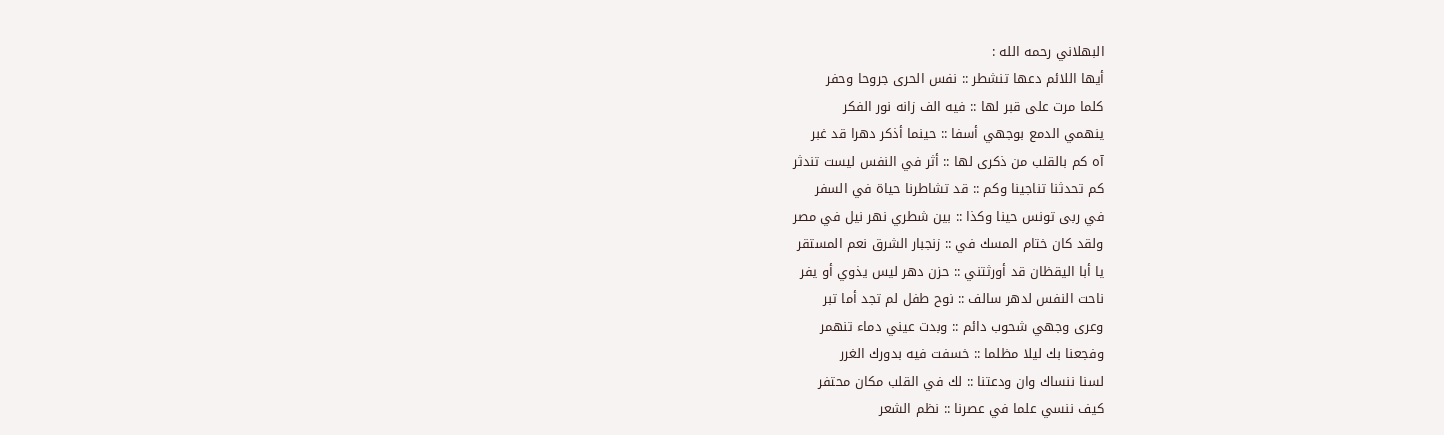البهلاني رحمه الله :
أيها اللائم دعها تنشطر :: نفس الحرى جروحا وحفر
كلما مرت على قبر لها :: فيه الف زانه نور الفكر
ينهمي الدمع بوجهي أسفا :: حينما أذكر دهرا قد غبر
آه كم بالقلب من ذكرى لها :: أثر في النفس ليست تندثر
كم تحدثنا تناجينا وكم :: قد تشاطرنا حياة في السفر
في ربى تونس حينا وكذا :: بين شطري نهر نيل في مصر
ولقد كان ختام المسك في :: زنجبار الشرق نعم المستقر
يا أبا اليقظان قد أورثتني :: حزن دهر ليس يذوي أو يفر
ناحت النفس لدهر سالف :: نوح طفل لم تجد أما تبر
وعرى وجهي شحوب دائم :: وبدت عيني دماء تنهمر
وفجعنا بك ليلا مظلما :: خسفت فيه بدورك الغرر
لسنا ننساك وان ودعتنا :: لك في القلب مكان محتفر
كيف ننسي علما في عصرنا :: نظم الشعر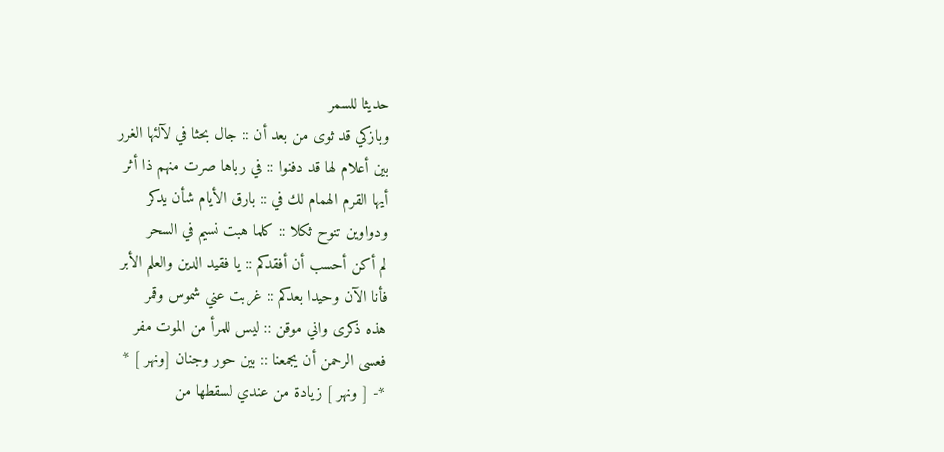حديثا للسمر
وبازكي قد ثوى من بعد أن :: جال بحثا في لآلئها الغرر
بين أعلام لها قد دفنوا :: في رباها صرت منهم ذا أثر
أيها القرم الهمام لك في :: بارق الأيام شأن يدكر
ودواوين تنوح ثكلا :: كلما هبت نسيم في السحر
لم أكن أحسب أن أفقدكم :: يا فقيد الدين والعلم الأبر
فأنا الآن وحيدا بعدكم :: غربت عني شموس وقمر
هذه ذكرى واني موقن :: ليس للمرأ من الموت مفر
فعسى الرحمن أن يجمعنا :: بين حور وجنان [ونهر ] *
*- [ ونهر ] زيادة من عندي لسقطها من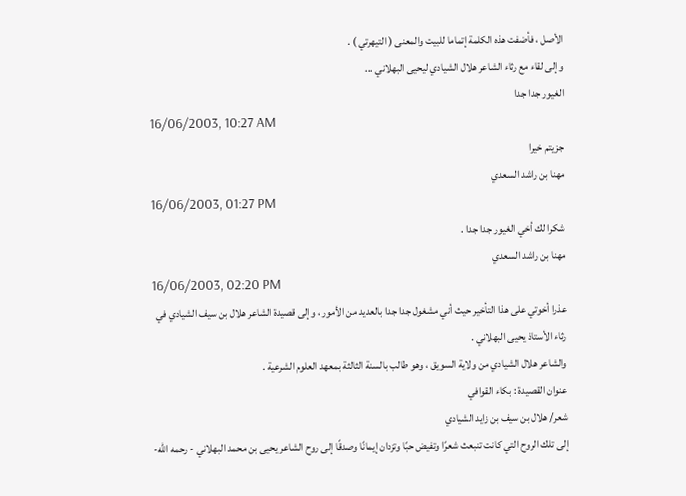الأصل ، فأضفت هذه الكلمة إتماما للبيت والمعنى ( التيهرتي ) .
وإلى لقاء مع رثاء الشاعر هلال الشيادي ليحيى البهلاني ...
الغيور جدا جدا
16/06/2003, 10:27 AM
جزيتم خيرا
مهنا بن راشد السعدي
16/06/2003, 01:27 PM
شكرا لك أخي الغيور جدا جدا .
مهنا بن راشد السعدي
16/06/2003, 02:20 PM
عذرا أخوتي على هذا التأخير حيث أني مشغول جدا جدا بالعديد من الأمور ، وإلى قصيدة الشاعر هلال بن سيف الشيادي في رثاء الأستاذ يحيى البهلاني .
والشاعر هلال الشيادي من ولاية السويق ، وهو طالب بالسنة الثالثة بمعهد العلوم الشرعية .
عنوان القصيدة : بكاء القوافي
شعر/ هلال بن سيف بن زايد الشيادي
إلى تلك الروح التي كانت تنبعث شعرًا وتفيض حبًا وتزدان إيمانًا وصدقًا إلى روح الشاعر يحيى بن محمد البهلاني - رحمه الله-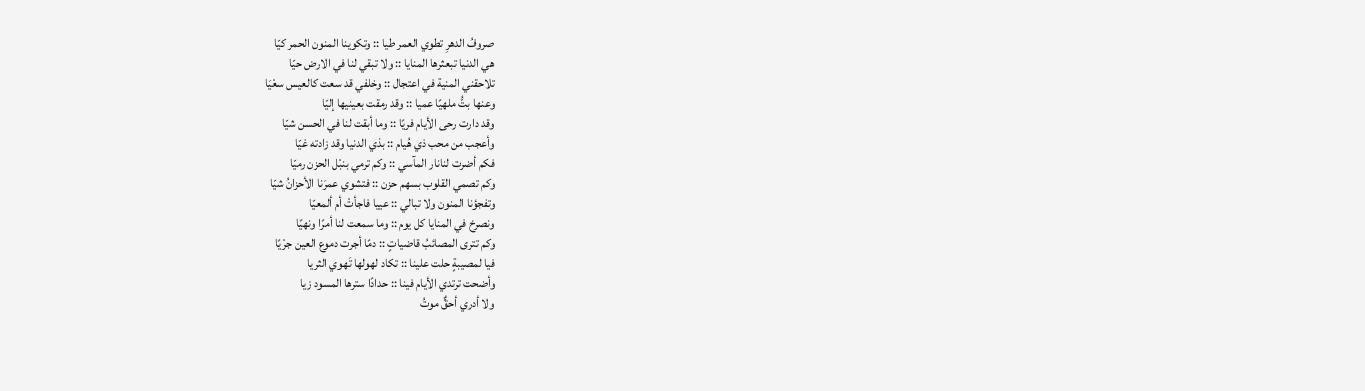صروفُ الدهرِ تطوي العمر طيا :: وتكوينا المنون الحمر كيّا
هي الدنيا تبعثرها المنايا :: ولا تبقي لنا في الارض حيّا
تلاحقني المنية في اعتجال :: وخلفي قد سعت كالعيس سعْيَا
وعنها بتُّ ملهيًا عميا :: وقد رمقت بعينيها إليّا
وقد دارت رحى الأيام فريًا :: وما أبقت لنا في الحسن شيّا
وأعجب من محب ذي هُيام :: بذي الدنيا وقد زادته غيّا
فكم أضرت لنانار المآسي :: وكم ترمي بنبْل الحزن رميّا
وكم تصمي القلوب بسهم حزن :: فتشوي عمرَنا الأحزانُ شيّا
وتفجؤنا المنون ولا تبالي :: عييا فاجأتْ أم ألمعيّا
ونصرخ في المنايا كل يوم :: وما سمعت لنا أمرًا ونهيًا
وكم تترى المصائبُ قاضياتٍ :: دمًا أجرت دموع العين جرْيًا
فيا لمصيبةٍ حلت علينا :: تكاد لهولها تَهوي الثريا
وأضحت ترتدي الأيام فينا :: حدادًا سترها المسود زيا
ولا أدري أحقٌّ موتُ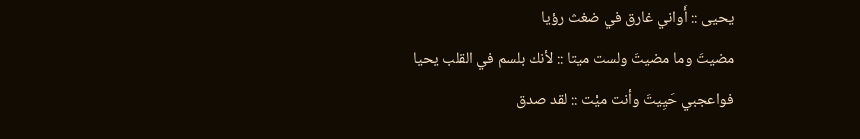يحيى :: أَواني غارق في ضغث رؤيا
مضيتَ وما مضيتَ ولست ميتا :: لأنك بلسم في القلب يحيا
فواعجبي حَيِيتَ وأنت ميْت :: لقد صدق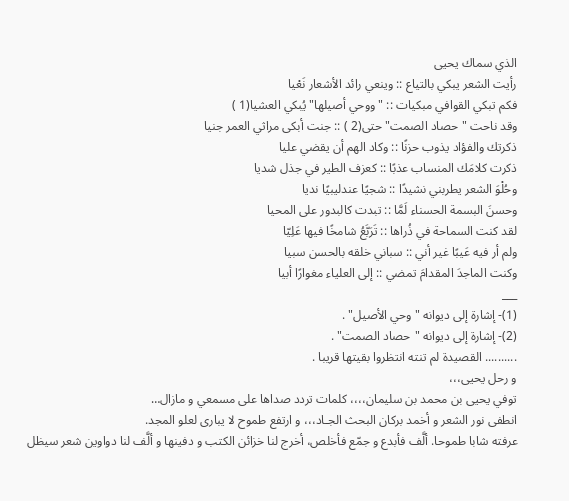الذي سماك يحيى
رأيت الشعر يبكي بالتياع :: وينعي رائد الأشعار نَعْيا
فكم تبكي القوافي مبكيات :: "ووحي أصيلها" يُبكي العشيا(1 )
وقد ناحت "حصاد الصمت" حتى(2 ) :: جنت أبكى مراثي العمر جنيا
ذكرتك والفؤاد يذوب حزنًا :: وكاد الهم أن يقضي عليا
ذكرت كلامَك المنساب عذبًا :: كعزف الطير في جذل شديا
وحُلْوَ الشعر يطربني نشيدًا :: شجيًا عندليبيًا نديا
وحسنَ البسمة الحسناء لَمَّا :: تبدت كالبدور على المحيا
لقد كنت السماحة في ذُراها :: تَرَبَّعُ شامخًا فيها عَلِيّا
ولم أر فيه عَيبًا غير أني :: سباني خلقه بالحسن سبيا
وكنت الماجدَ المقدامَ تمضي :: إلى العلياء مغوارًا أبيا
___
(1)- إشارة إلى ديوانه "وحي الأصيل" .
(2)- إشارة إلى ديوانه "حصاد الصمت" .
.......... القصيدة لم تنته انتظروا بقيتها قريبا .
و رحل يحيى،،،
توفي يحيى بن محمد بن سليمان،،،، كلمات تردد صداها على مسمعي و مازال…
انطفى نور الشعر و أخمد بركان البحث الجـاد،،، و ارتفع طموح لا يبارى لعلو المجد.
عرفته شابا طموحا. ألَّف فأبدع و جمّع فأخلص، أخرج لنا خزائن الكتب و دفينها و ألَّف لنا دواوين شعر سيظل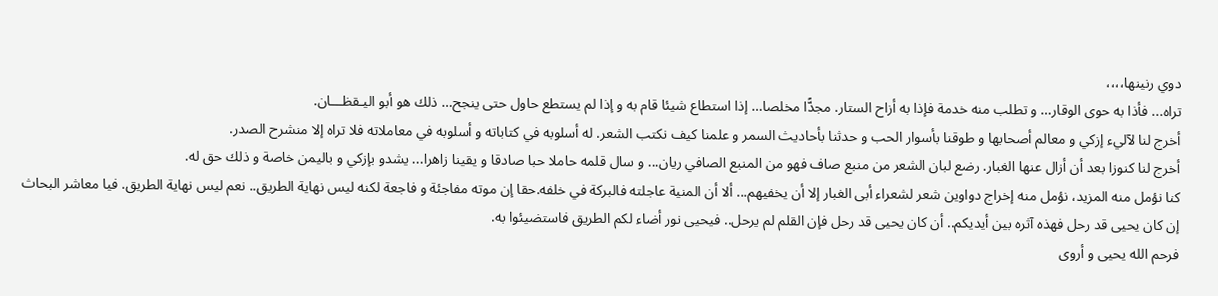دوي رنينها،،،،
تراه... فأذا به حوى الوقار… و تطلب منه خدمة فإذا به أزاح الستار. مجدًّا مخلصا… إذا استطاع شيئا قام به و إذا لم يستطع حاول حتى ينجح… ذلك هو أبو اليـقظـــان.
أخرج لنا لآليء إزكي و معالم أصحابها و طوقنا بأسوار الحب و حدثنا بأحاديث السمر و علمنا كيف نكتب الشعر. له أسلوبه في كتاباته و أسلوبه في معاملاته فلا تراه إلا منشرح الصدر.
أخرج لنا كنوزا بعد أن أزال عنها الغبار. رضع لبان الشعر من منبع صاف فهو من المنبع الصافي ريان... و سال قلمه حاملا حبا صادقا و يقينا زاهرا... يشدو بإزكي و باليمن خاصة و ذلك حق له.
كنا نؤمل منه المزيد، نؤمل منه إخراج دواوين شعر لشعراء أبى الغبار إلا أن يخفيهم... ألا أن المنية عاجلته فالبركة في خلفه.حقا إن موته مفاجئة و فاجعة لكنه ليس نهاية الطريق.. نعم ليس نهاية الطريق. فيا معاشر البحاث إن كان يحيى قد رحل فهذه آثره بين أيديكم.. أن كان يحيى قد رحل فإن القلم لم يرحل.. فيحيى نور أضاء لكم الطريق فاستضيئوا به.
فرحم الله يحيى و أروى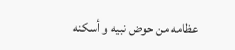عظامه من حوض نبيه و أسكنه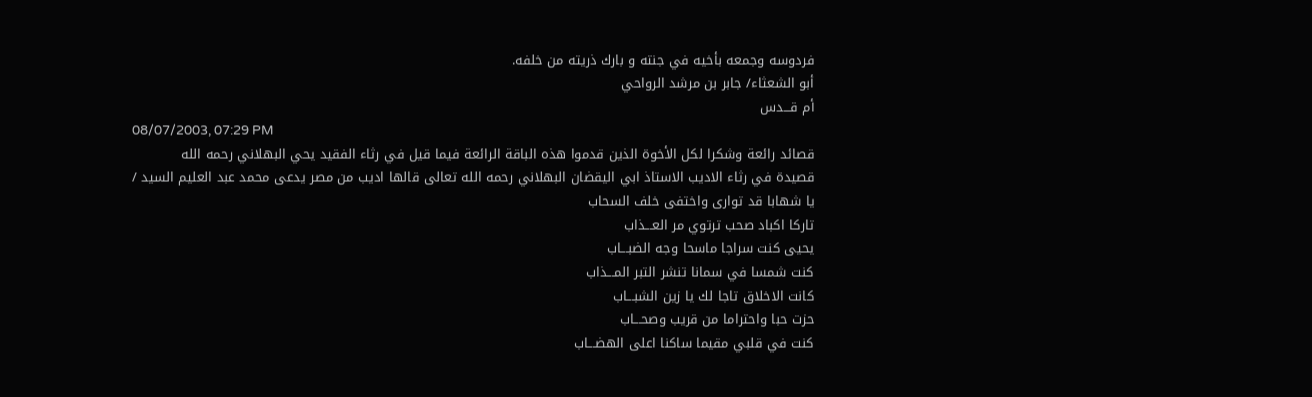فردوسه وجمعه بأخيه في جنته و بارك ذريته من خلفه.
أبو الشعثاء/ جابر بن مرشد الرواحي
أم قـــدس
08/07/2003, 07:29 PM
قصائد رائعة وشكرا لكل الأخوة الذين قدموا هذه الباقة الرائعة فيما قيل في رثاء الفقيد يحي البهلاني رحمه الله
قصيدة في رثاء الاديب الاستاذ ابي اليقضان البهلاني رحمه الله تعالى قالها اديب من مصر يدعى محمد عبد العليم السيد /
يا شهابا قد توارى واختفى خلف السحاب
تاركا اكباد صحب ترتوي مر العـــذاب
يحيى كنت سراجا ماسحا وجه الضبـــاب
كنت شمسا في سمانا تنشر التبر المـــذاب
كانت الاخلاق تاجا لك يا زين الشبـــاب
حزت حبا واحتراما من قريب وصحـــاب
كنت في قلبي مقيما ساكنا اعلى الهضـــاب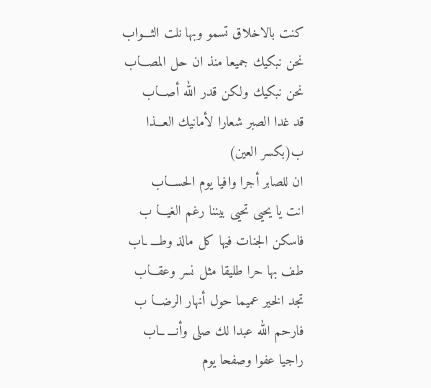كنت بالاخلاق تسمو وبها نلت الثـــواب
نحن نبكيك جميعا منذ ان حل المصـــاب
نحن نبكيك ولكن قدر الله أصـــاب
قد غدا الصبر شعارا لأمانيك العـــذا ب(بكسر العين)
ان للصابر أجرا وافيا يوم الحســـاب
انت يا يحيى تحيى بيننا رغم الغيـــا ب
فاسكن الجنات فيها كل مالذ وطـــ ـاب
طف بها حرا طليقا مثل نسر وعقـــاب
تجد الخير عميما حول أنهار الرضـــا ب
فارحم الله عبدا لك صلى وأنـــ ــاب
راجيا عفوا وصفحا يوم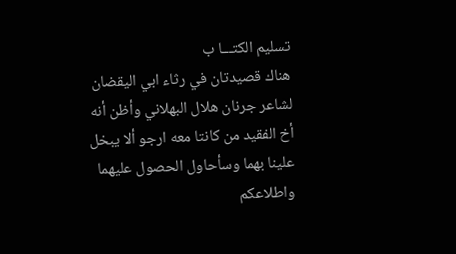تسليم الكتـــا ب
هناك قصيدتان في رثاء ابي اليقضان لشاعر جرنان هلال البهلاني وأظن أنه أخ الفقيد من كانتا معه ارجو ألا يبخل علينا بهما وسأحاول الحصول عليهما واطلاعكم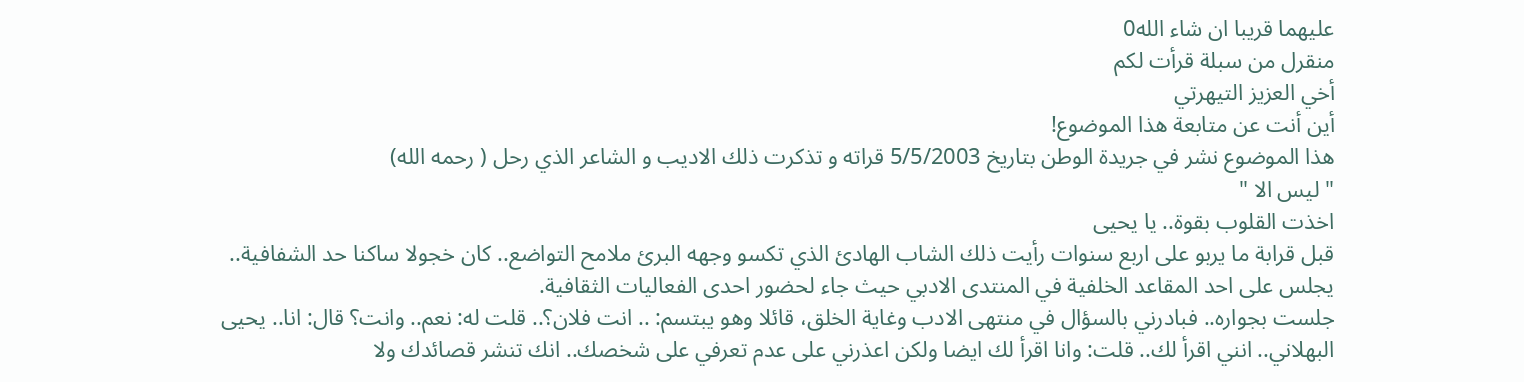عليهما قريبا ان شاء الله0
منقرل من سبلة قرأت لكم
أخي العزيز التيهرتي
أين أنت عن متابعة هذا الموضوع!
هذا الموضوع نشر في جريدة الوطن بتاريخ 5/5/2003 قراته و تذكرت ذلك الاديب و الشاعر الذي رحل ( رحمه الله)
" ليس الا "
اخذت القلوب بقوة.. يا يحيى
قبل قرابة ما يربو على اربع سنوات رأيت ذلك الشاب الهادئ الذي تكسو وجهه البرئ ملامح التواضع.. كان خجولا ساكنا حد الشفافية.. يجلس على احد المقاعد الخلفية في المنتدى الادبي حيث جاء لحضور احدى الفعاليات الثقافية.
جلست بجواره.. فبادرني بالسؤال في منتهى الادب وغاية الخلق، قائلا وهو يبتسم: .. انت فلان؟.. قلت له: نعم.. وانت؟ قال: انا.. يحيى البهلاني.. انني اقرأ لك.. قلت: وانا اقرأ لك ايضا ولكن اعذرني على عدم تعرفي على شخصك.. انك تنشر قصائدك ولا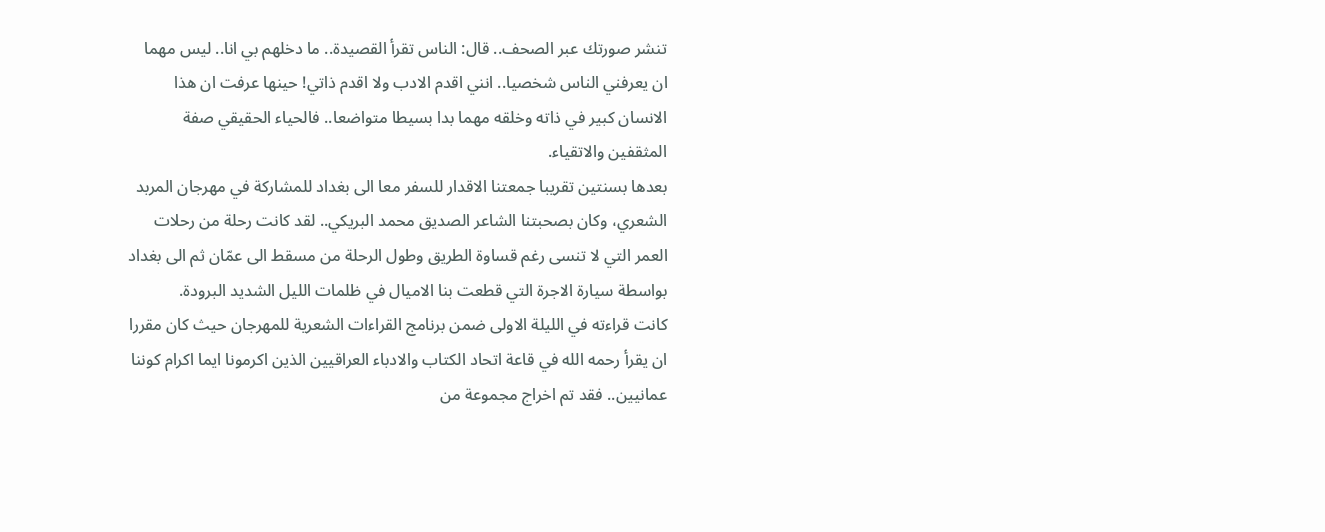تنشر صورتك عبر الصحف.. قال: الناس تقرأ القصيدة.. ما دخلهم بي انا.. ليس مهما ان يعرفني الناس شخصيا.. انني اقدم الادب ولا اقدم ذاتي! حينها عرفت ان هذا الانسان كبير في ذاته وخلقه مهما بدا بسيطا متواضعا.. فالحياء الحقيقي صفة المثقفين والاتقياء.
بعدها بسنتين تقريبا جمعتنا الاقدار للسفر معا الى بغداد للمشاركة في مهرجان المربد الشعري، وكان بصحبتنا الشاعر الصديق محمد البريكي.. لقد كانت رحلة من رحلات العمر التي لا تنسى رغم قساوة الطريق وطول الرحلة من مسقط الى عمّان ثم الى بغداد بواسطة سيارة الاجرة التي قطعت بنا الاميال في ظلمات الليل الشديد البرودة.
كانت قراءته في الليلة الاولى ضمن برنامج القراءات الشعرية للمهرجان حيث كان مقررا ان يقرأ رحمه الله في قاعة اتحاد الكتاب والادباء العراقيين الذين اكرمونا ايما اكرام كوننا عمانيين.. فقد تم اخراج مجموعة من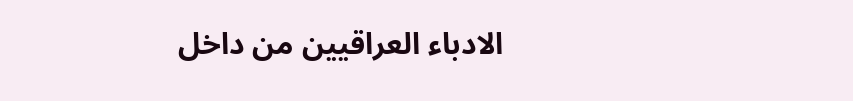الادباء العراقيين من داخل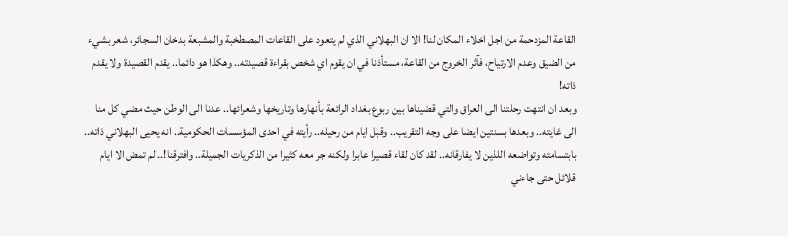القاعة المزدحمة من اجل اخلاء المكان لنا! الا ان البهلاني الذي لم يتعود على القاعات المصطخبة والمشبعة بدخان السجائر، شعر بشيء من الضيق وعدم الارتياح، فآثر الخروج من القاعة، مستأذنا في ان يقوم اي شخص بقراءة قصيدته.. وهكذا هو دائما.. يقدم القصيدة ولا يقدم ذاته!
وبعد ان انتهت رحلتنا الى العراق والتي قضيناها بين ربوع بغداد الرائعة بأنهارها وتاريخها وشعرائها.. عدنا الى الوطن حيث مضي كل منا الى غايته.. وبعدها بسنتين ايضا على وجه التقريب.. وقبل ايام من رحيله.. رأيته في احدى المؤسسات الحكومية.. انه يحيى البهلاني ذاته.. بابتسامته وتواضعه اللذين لا يفارقانه.. لقد كان لقاء قصيرا عابرا ولكنه جر معه كثيرا من الذكريات الجميلة.. وافترقنا!.. لم تمض الا ايام قلائل حتى جاءني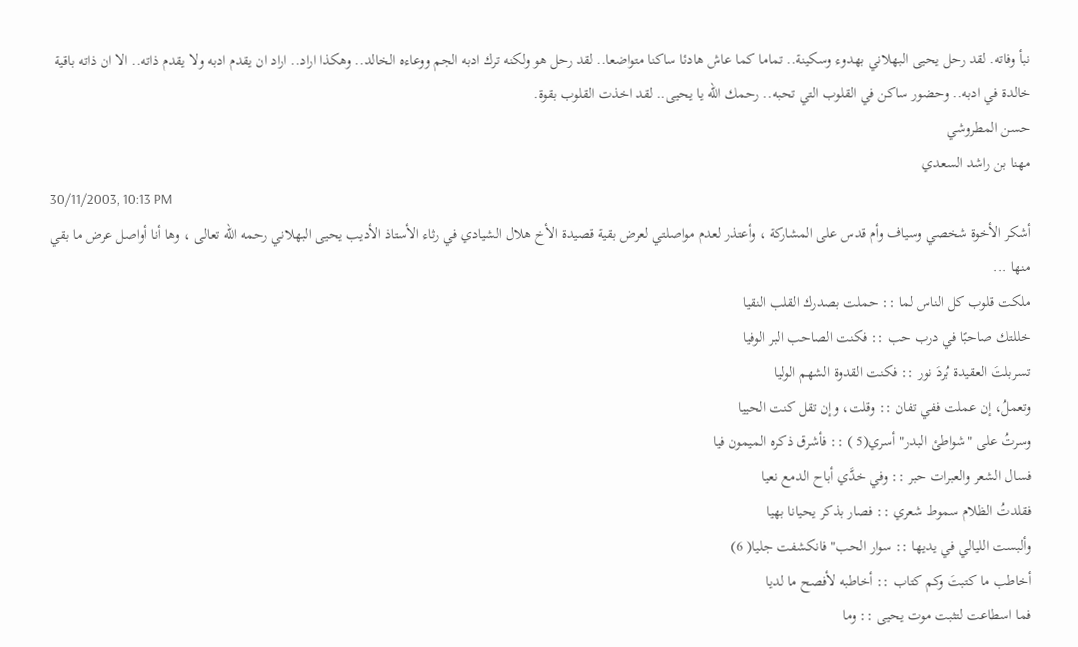نبأ وفاته. لقد رحل يحيى البهلاني بهدوء وسكينة.. تماما كما عاش هادئا ساكنا متواضعا.. لقد رحل هو ولكنه ترك ادبه الجم ووعاءه الخالد.. وهكذا اراد.. اراد ان يقدم ادبه ولا يقدم ذاته.. الا ان ذاته باقية خالدة في ادبه.. وحضور ساكن في القلوب التي تحبه.. رحمك الله يا يحيى.. لقد اخذت القلوب بقوة.
حسن المطروشي
مهنا بن راشد السعدي
30/11/2003, 10:13 PM
أشكر الأخوة شخصي وسياف وأم قدس على المشاركة ، وأعتذر لعدم مواصلتي لعرض بقية قصيدة الأخ هلال الشيادي في رثاء الأستاذ الأديب يحيى البهلاني رحمه الله تعالى ، وها أنا أواصل عرض ما بقي منها ...
ملكت قلوب كل الناس لما :: حملت بصدرك القلب النقيا
خللتك صاحبًا في درب حب :: فكنت الصاحب البر الوفيا
تسربلتَ العقيدة بُردَ نور :: فكنت القدوة الشهم الوليا
وتعملُ، إن عملت ففي تفان :: وقلت، وإن تقل كنت الحييا
وسرتُ على "شواطئ البدر" أسري(5 ) :: فأشرق ذكره الميمون فيا
فسال الشعر والعبرات حبر :: وفي خدَّي أباح الدمع نعيا
فقلدتُ الظلام سموط شعري :: فصار بذكر يحيانا بهيا
وألبست الليالي في يديها :: سوار الحب" فانكشفت جليا( 6)
أخاطب ما كتبتَ وكم كتاب :: أخاطبه لأفصح ما لديا
فما اسطاعت لتثبت موت يحيى :: وما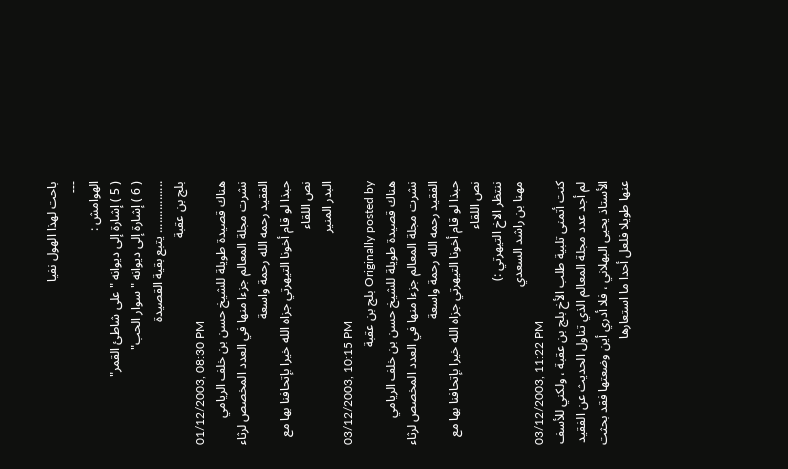باحت لهذا الهول نفيا
---
الهوامش :
( 5 ) إشارة إلى ديوانه "على شاطئ القمر"
( 6 ) إشارة إلى ديوانه "سوار الحب"
................ يتبع بقية القصيدة
بلج بن عقبة
01/12/2003, 08:30 PM
هناك قصيدة طويلة للشيخ حسن بن خلف الريامي نشرت مجلة المعالم جزءا منها في العدد المخصص لرثاء الفقيد رحمه الله رحمة واسعة
حبذا لو قام أخونا التيهرتي جزاه الله خيرا بإتحافنا بها مع نص اللقاء
البدر المنير
03/12/2003, 10:15 PM
Originally posted by بلج بن عقبة
هناك قصيدة طويلة للشيخ حسن بن خلف الريامي نشرت مجلة المعالم جزءا منها في العدد المخصص لرثاء الفقيد رحمه الله رحمة واسعة
حبذا لو قام أخونا التيهرتي جزاه الله خيرا بإتحافنا بها مع نص اللقاء
ننتظر الاخ التيهرتي :)
مهنا بن راشد السعدي
03/12/2003, 11:22 PM
كنت أتمنى تلبية طلب الأخ بلج بن عقبة ، ولكني للأسف لم أجد عدد مجلة المعالم الذي تناول الحديث عن الفقيد الأستاذ يحيى البهلاني ، فلا أدري أين وضعتها فقد بحثت عنها طويلا فلعل أحدا ما استعارها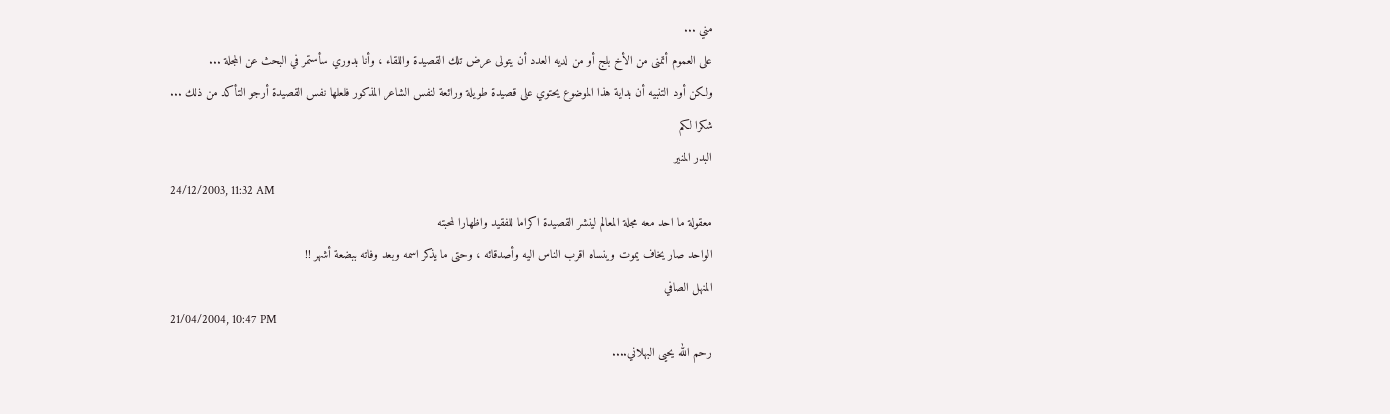مني ...
على العموم أتمنى من الأخ بلج أو من لديه العدد أن يتولى عرض تلك القصيدة واللقاء ، وأنا بدوري سأستمر في البحث عن المجلة ...
ولكن أود التنبيه أن بداية هذا الموضوع يحتوي على قصيدة طويلة ورائعة لنفس الشاعر المذكور فلعلها نفس القصيدة أرجو التأكد من ذلك ...
شكرا لكم
البدر المنير
24/12/2003, 11:32 AM
معقولة ما احد معه مجلة المعالم لينشر القصيدة اكراما للفقيد واظهارا لمحبته
الواحد صار يخاف يموت وينساه اقرب الناس اليه وأصدقائه ، وحتى ما يذكر اسمه وبعد وفاته ببضعة أشهر !!
المنهل الصافي
21/04/2004, 10:47 PM
رحم الله يحيى البهلاني....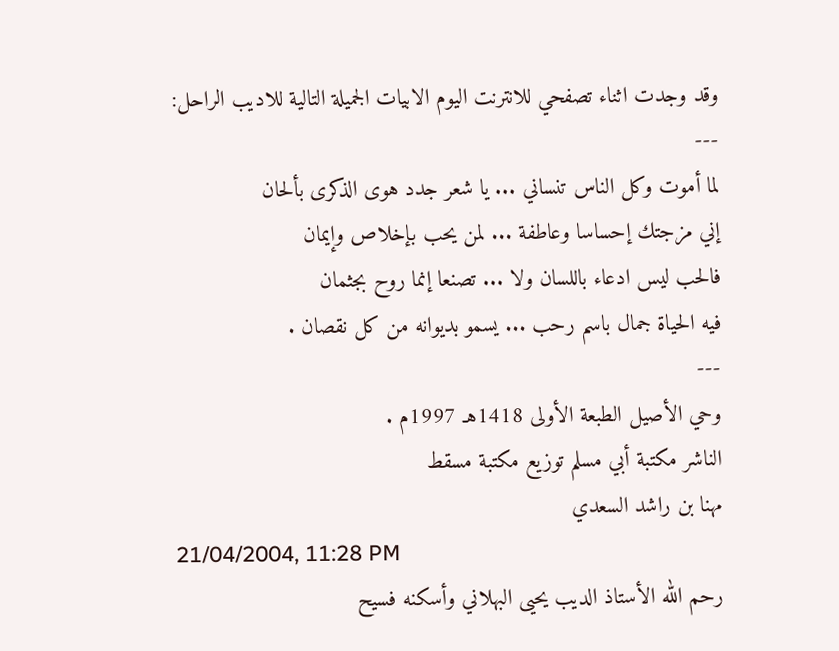وقد وجدت اثناء تصفحي للانترنت اليوم الابيات الجميلة التالية للاديب الراحل:
---
لما أموت وكل الناس تنساني ... يا شعر جدد هوى الذكرى بألحان
إني مزجتك إحساسا وعاطفة ... لمن يحب بإخلاص وإيمان
فالحب ليس ادعاء باللسان ولا ... تصنعا إنما روح بجثمان
فيه الحياة جمال باسم رحب ... يسمو بديوانه من كل نقصان .
---
وحي الأصيل الطبعة الأولى 1418هـ 1997م .
الناشر مكتبة أبي مسلم توزيع مكتبة مسقط
مهنا بن راشد السعدي
21/04/2004, 11:28 PM
رحم الله الأستاذ الديب يحيى البهلاني وأسكنه فسيح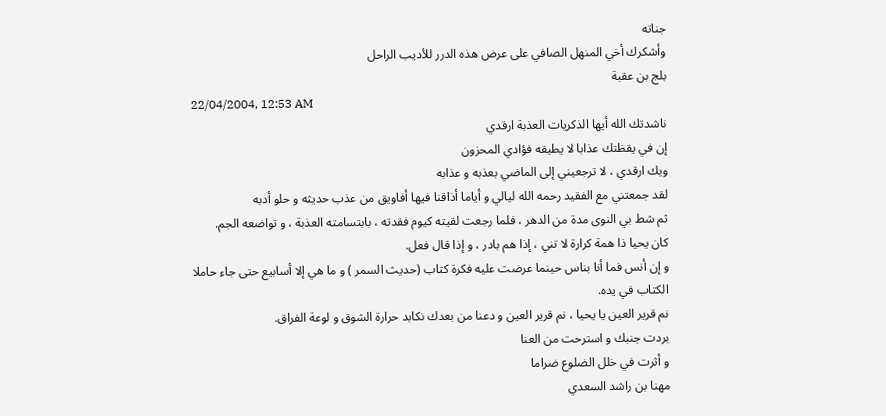جناته
وأشكرك أخي المنهل الصافي على عرض هذه الدرر للأديب الراحل
بلج بن عقبة
22/04/2004, 12:53 AM
ناشدتك الله أيها الذكريات العذبة ارقدي
إن في يقظتك عذابا لا يطيقه فؤادي المحزون
ويك ارقدي ، لا ترجعيني إلى الماضي بعذبه و عذابه
لقد جمعتني مع الفقيد رحمه الله ليالي و أياما أذاقنا فيها أفاويق من عذب حديثه و حلو أدبه
ثم شط بي النوى مدة من الدهر ، فلما رجعت لقيته كيوم فقدته ، بابتسامته العذبة ، و تواضعه الجم.
كان يحيا ذا همة كرارة لا تني ، إذا هم بادر ، و إذا قال فعل.
و إن أنس فما أنا بناس حينما عرضت عليه فكرة كتاب (حديث السمر ) و ما هي إلا أسابيع حتى جاء حاملا الكتاب في يده.
نم قرير العين يا يحيا ، نم قرير العين و دعنا من بعدك نكابد حرارة الشوق و لوعة الفراق.
بردت جنبك و استرحت من العنا
و أثرت في خلل الضلوع ضراما
مهنا بن راشد السعدي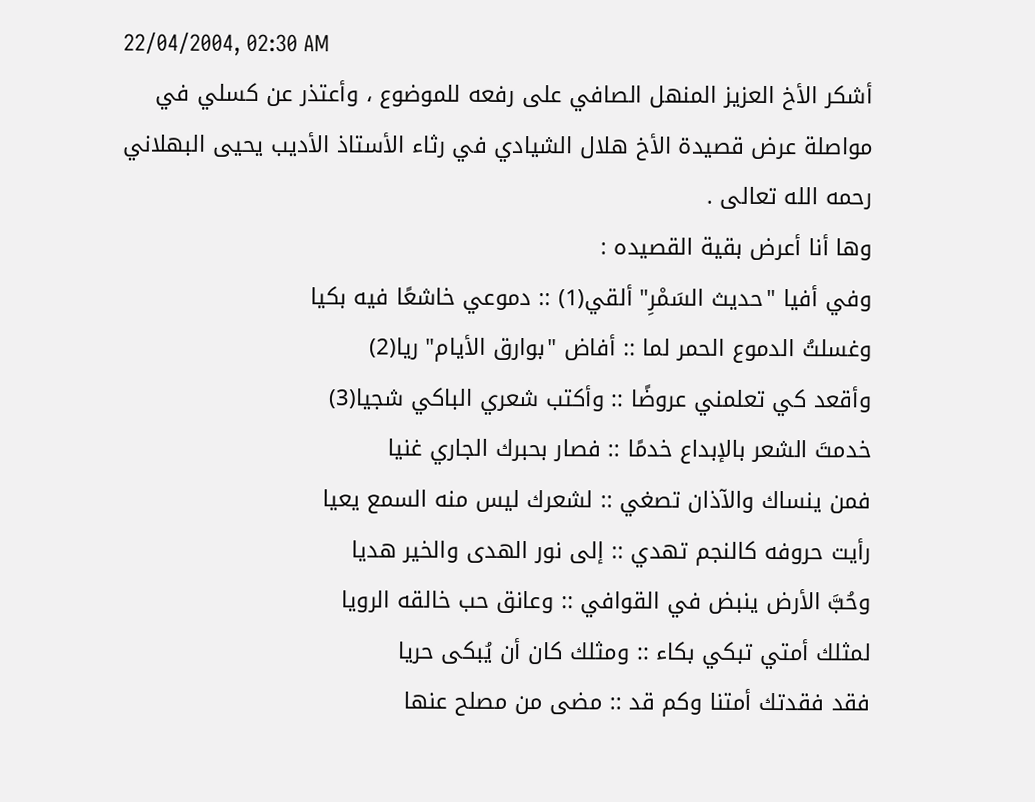22/04/2004, 02:30 AM
أشكر الأخ العزيز المنهل الصافي على رفعه للموضوع ، وأعتذر عن كسلي في مواصلة عرض قصيدة الأخ هلال الشيادي في رثاء الأستاذ الأديب يحيى البهلاني رحمه الله تعالى .
وها أنا أعرض بقية القصيده :
وفي أفيا "حديث السَمْرِ" ألقي(1) :: دموعي خاشعًا فيه بكيا
وغسلتُ الدموع الحمر لما :: أفاض "بوارق الأيام" ريا(2)
وأقعد كي تعلمني عروضًا :: وأكتب شعري الباكي شجيا(3)
خدمتَ الشعر بالإبداع خدمًا :: فصار بحبرك الجاري غنيا
فمن ينساك والآذان تصغي :: لشعرك ليس منه السمع يعيا
رأيت حروفه كالنجم تهدي :: إلى نور الهدى والخير هديا
وحُبَّ الأرض ينبض في القوافي :: وعانق حب خالقه الرويا
لمثلك أمتي تبكي بكاء :: ومثلك كان أن يُبكى حريا
فقد فقدتك أمتنا وكم قد :: مضى من مصلح عنها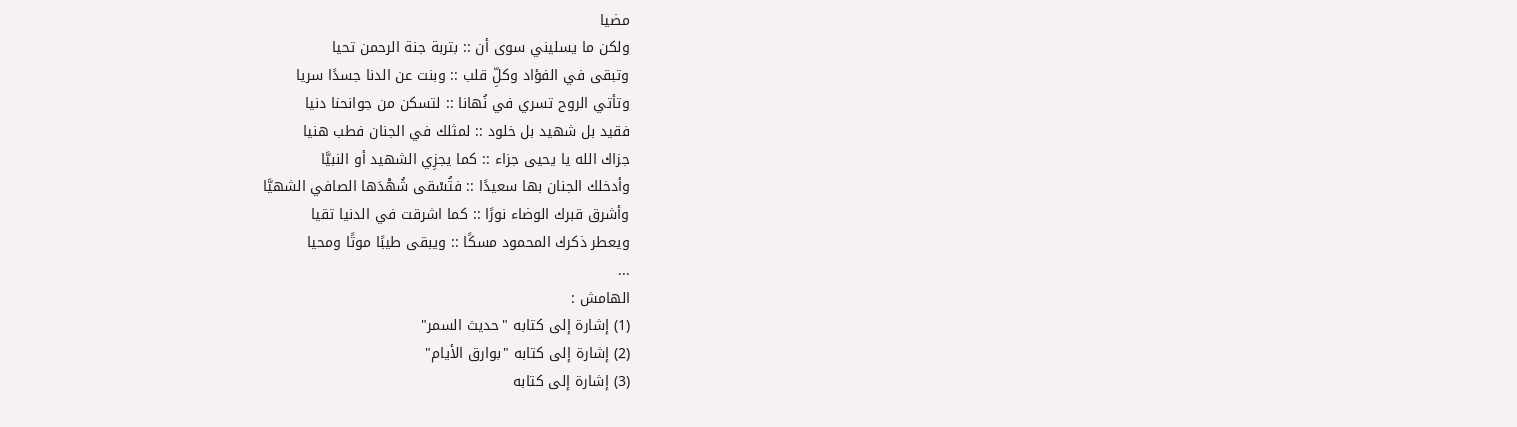مضيا
ولكن ما يسليني سوى أن :: بتربة جنة الرحمن تحيا
وتبقى في الفؤاد وكلِّ قلب :: وبنت عن الدنا جسدًا سريا
وتأتي الروح تسري في نُهانا :: لتسكن من جوانحنا دنيا
فقيد بل شهيد بل خلود :: لمثلك في الجنان فطب هنيا
جزاك الله يا يحيى جزاء :: كما يجزِي الشهيد أو النبيَّا
وأدخلك الجنان بها سعيدًا :: فتُسْقى شُهْدَها الصافي الشهيَّا
وأشرق قبرك الوضاء نورًا :: كما اشرقت في الدنيا تقيا
ويعطر ذكرك المحمود مسكًا :: ويبقى طيبًا موتًا ومحيا
...
الهامش :
(1) إشارة إلى كتابه "حديث السمر"
(2) إشارة إلى كتابه "بوارق الأيام"
(3) إشارة إلى كتابه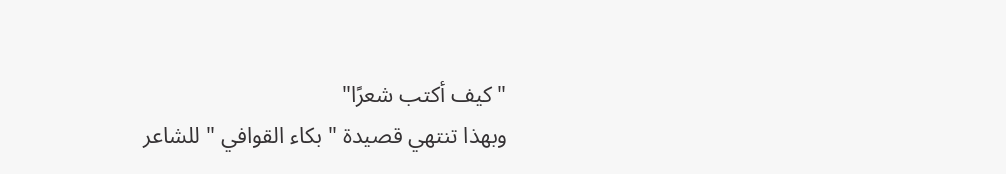"كيف أكتب شعرًا"
وبهذا تنتهي قصيدة " بكاء القوافي " للشاعر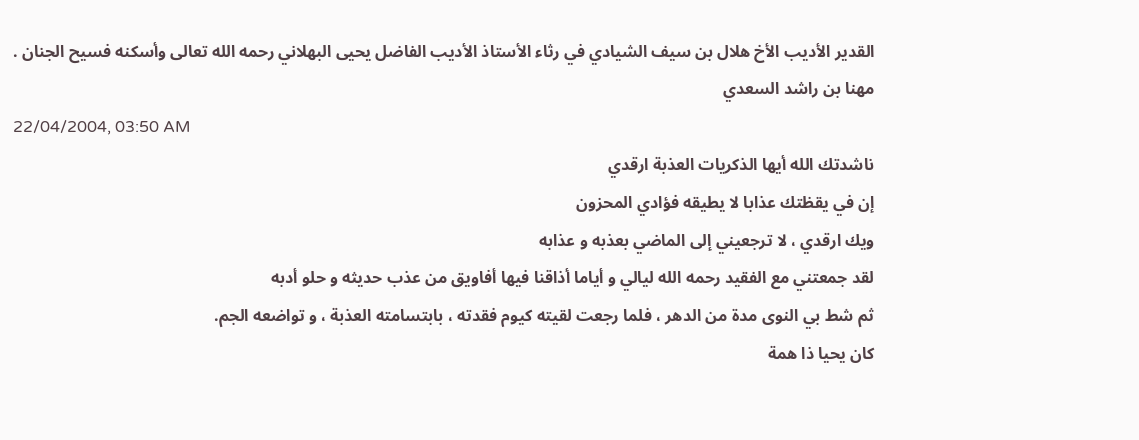القدير الأديب الأخ هلال بن سيف الشيادي في رثاء الأستاذ الأديب الفاضل يحيى البهلاني رحمه الله تعالى وأسكنه فسيح الجنان .
مهنا بن راشد السعدي
22/04/2004, 03:50 AM
ناشدتك الله أيها الذكريات العذبة ارقدي
إن في يقظتك عذابا لا يطيقه فؤادي المحزون
ويك ارقدي ، لا ترجعيني إلى الماضي بعذبه و عذابه
لقد جمعتني مع الفقيد رحمه الله ليالي و أياما أذاقنا فيها أفاويق من عذب حديثه و حلو أدبه
ثم شط بي النوى مدة من الدهر ، فلما رجعت لقيته كيوم فقدته ، بابتسامته العذبة ، و تواضعه الجم.
كان يحيا ذا همة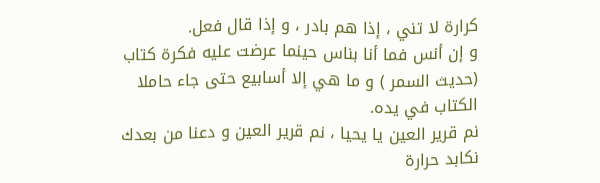كرارة لا تني ، إذا هم بادر ، و إذا قال فعل.
و إن أنس فما أنا بناس حينما عرضت عليه فكرة كتاب (حديث السمر ) و ما هي إلا أسابيع حتى جاء حاملا الكتاب في يده.
نم قرير العين يا يحيا ، نم قرير العين و دعنا من بعدك نكابد حرارة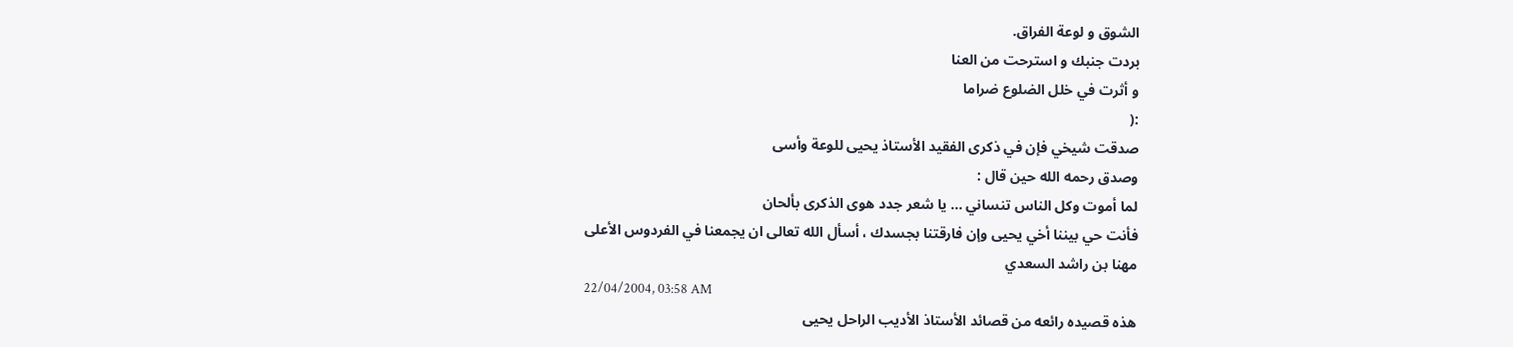الشوق و لوعة الفراق.
بردت جنبك و استرحت من العنا
و أثرت في خلل الضلوع ضراما
:(
صدقت شيخي فإن في ذكرى الفقيد الأستاذ يحيى للوعة وأسى
وصدق رحمه الله حين قال :
لما أموت وكل الناس تنساني ... يا شعر جدد هوى الذكرى بألحان
فأنت حي بيننا أخي يحيى وإن فارقتنا بجسدك ، أسأل الله تعالى ان يجمعنا في الفردوس الأعلى
مهنا بن راشد السعدي
22/04/2004, 03:58 AM
هذه قصيده رائعه من قصائد الأستاذ الأديب الراحل يحيى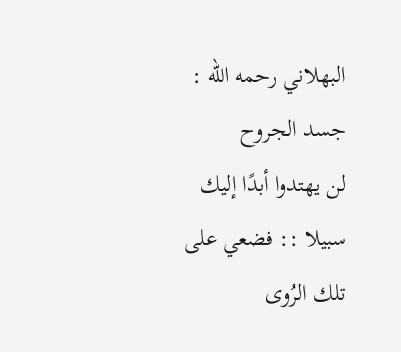البهلاني رحمه الله :
جسد الجروح
لن يهتدوا أبدًا إليك سبيلا :: فضعي على تلك الرُوى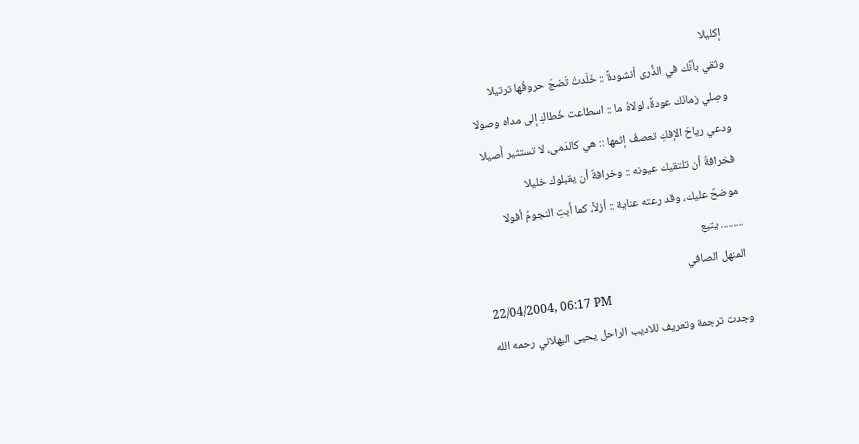إكليلا
وثقي بأنَّك في الذُّرى أنشودةً :: خَلَدتْ تَضجّ حروفُها ترتيلا
وصِلي زمانَك عودةً، لولاهُ ما :: اسطاعت خُطاكِ إلى مداه وصولا
ودعي رياحَ الإفكِ تعصفُ إثمها :: هي كالدَمى، لا تستثير أَصيلا
فخرافةٌ أن تلتقيك عيونه :: وخرافةٌ أن يقبلوك خليلا
موضحٌ عليك، وقد رعته عناية :: أزلاً، كما أَبتِ النجومُ أفولا
......... يتبع
المنهل الصافي
22/04/2004, 06:17 PM
وجدت ترجمة وتعريف للاديب الراحل يحيى البهلاني رحمه الله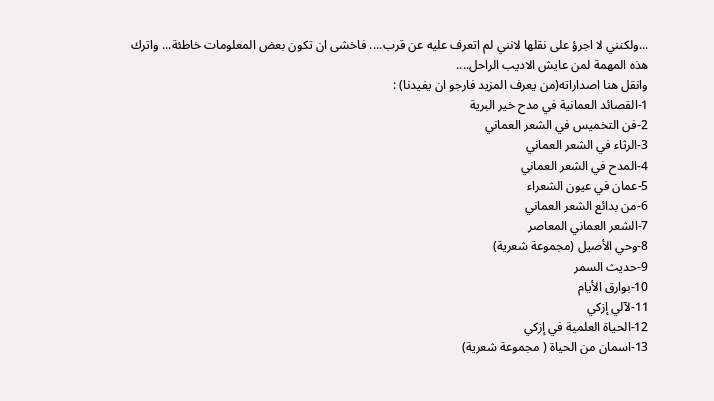...ولكنني لا اجرؤ على نقلها لانني لم اتعرف عليه عن قرب.... فاخشى ان تكون بعض المعلومات خاطئة... واترك هذه المهمة لمن عايش الاديب الراحل....
وانقل هنا اصداراته(من يعرف المزيد فارجو ان يفيدنا) :
1-القصائد العمانية في مدح خير البرية
2-فن التخميس في الشعر العماني
3-الرثاء في الشعر العماني
4-المدح في الشعر العماني
5-عمان في عيون الشعراء
6-من بدائع الشعر العماني
7-الشعر العماني المعاصر
8-وحي الأصيل (مجموعة شعرية)
9-حديث السمر
10-بوارق الأيام
11-لآلي إزكي
12-الحياة العلمية في إزكي
13-اسمان من الحياة ( مجموعة شعرية)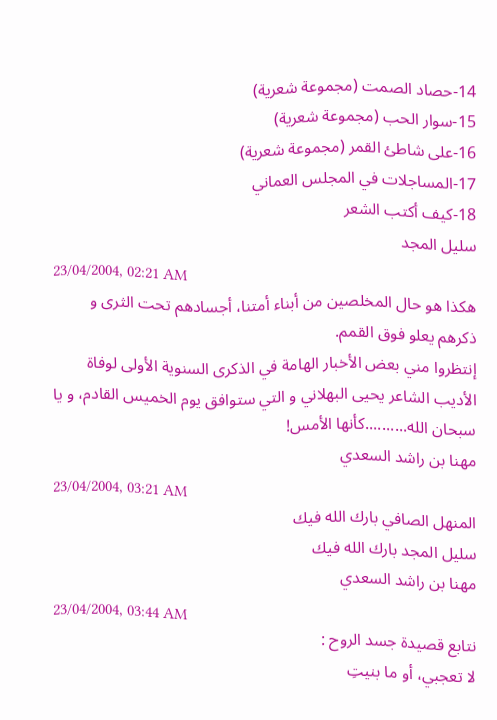14-حصاد الصمت (مجموعة شعرية)
15-سوار الحب (مجموعة شعرية)
16-على شاطئ القمر (مجموعة شعرية)
17-المساجلات في المجلس العماني
18-كيف أكتب الشعر
سليل المجد
23/04/2004, 02:21 AM
هكذا هو حال المخلصين من أبناء أمتنا، أجسادهم تحت الثرى و ذكرهم يعلو فوق القمم.
إنتظروا مني بعض الأخبار الهامة في الذكرى السنوية الأولى لوفاة الأديب الشاعر يحيى البهلاني و التي ستوافق يوم الخميس القادم، و يا سبحان الله..........كأنها الأمس!
مهنا بن راشد السعدي
23/04/2004, 03:21 AM
المنهل الصافي بارك الله فيك
سليل المجد بارك الله فيك
مهنا بن راشد السعدي
23/04/2004, 03:44 AM
نتابع قصيدة جسد الروح :
لا تعجبي، أو ما بنيتِ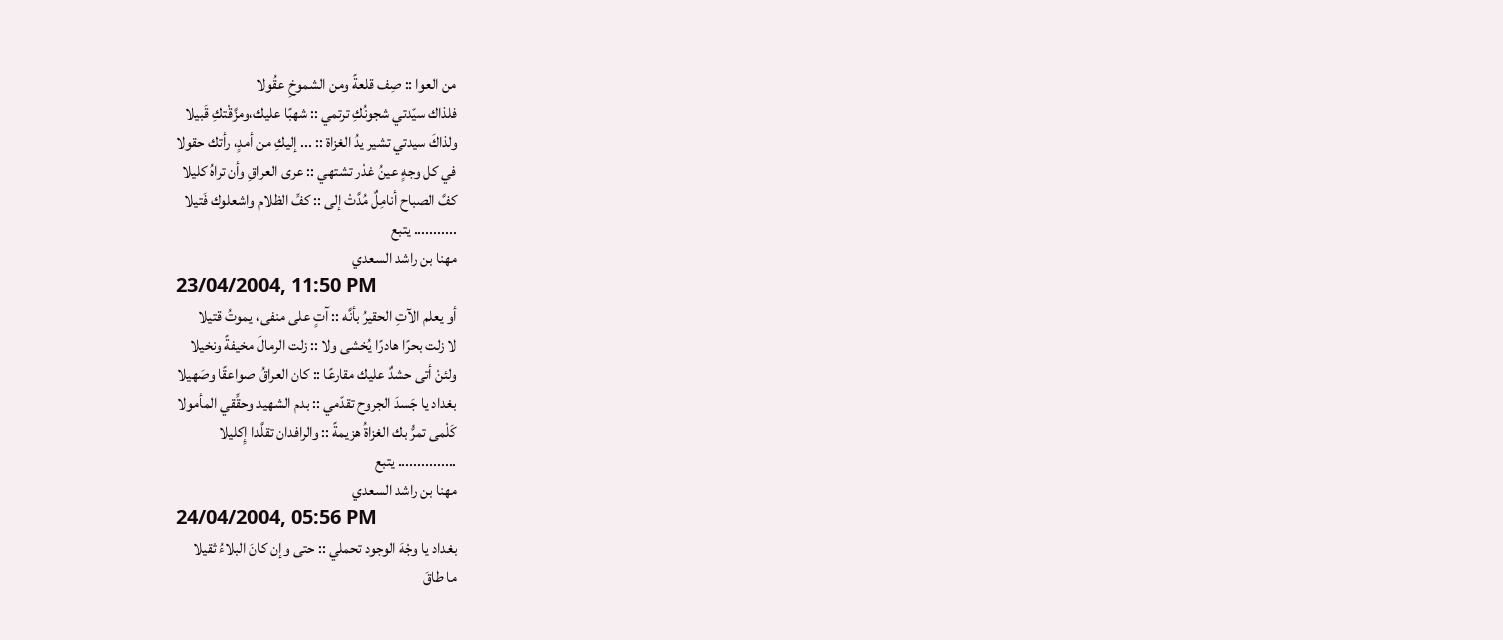من العوا :: صِف قلعةً ومن الشموخِ عقُولا
فلذاك سيّدتي شجونُكِ ترتمي :: شهبًا عليك،ومزَّقْتكِ قَبيلا
ولذاكَ سيدتي تشير يدُ الغزاة :: ... إليكِ من أمدٍ، رأتك حقولا
في كل وجهٍ عينُ غدْر تشتهي :: عرى العراقِ وأن تراهُ كليلا
كفَّ الصباح أنامِلٌ مُدَّتْ إلى :: كفِّ الظلام واشعلوك فَتيلا
........... يتبع
مهنا بن راشد السعدي
23/04/2004, 11:50 PM
أو يعلم الآتِ الحقيرُ بأنَّه :: آتٍ على منفى، يموتُ قتيلا
لا زلت بحرًا هادرًا يُخشى ولا :: زلت الرمالَ مخيفةً ونخيلا
ولئنْ أتى حشدٌ عليك مقارعًا :: كان العراقُ صواعقًا وصَهيلا
بغداد يا جَسدَ الجروح تقدّمي :: بدم الشهيد وحقِّقي المأمولا
كَلْمى تمرُّ بك الغزاةُ هزيمةً :: والرافدان تقلَّدا إِكليلا
............... يتبع
مهنا بن راشد السعدي
24/04/2004, 05:56 PM
بغداد يا وجْهَ الوجود تحملي :: حتى وإن كانَ البلاءُ ثقيلا
ما طاقَ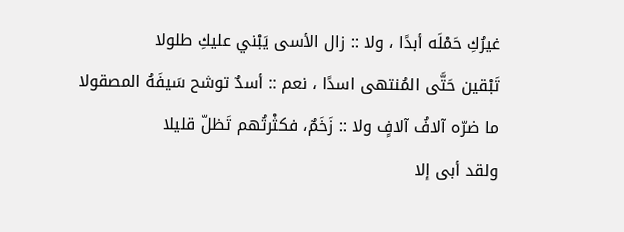غيرُكِ حَمْلَه أبدًا ، ولا :: زال الأسى يَبْني عليكِ طلولا
تَبْقين حَتَّى المُنتهى اسدًا ، نعم :: أسدٌ توشح سَيفَهُ المصقولا
ما ضرّه آلافُ آلافٍ ولا :: زَخَمٌ، فكثْرتُهم تَظلّ قليلا
ولقد أبى إلا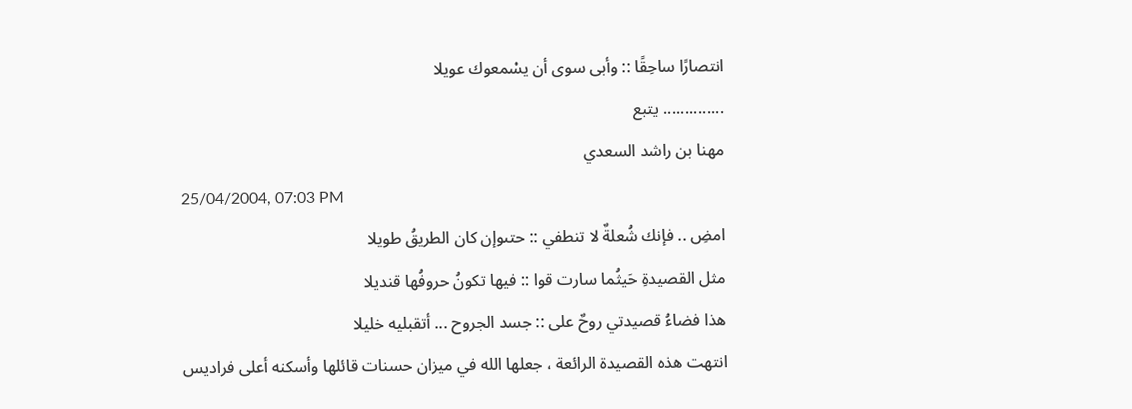انتصارًا ساحِقًا :: وأبى سوى أن يسْمعوك عويلا
.............. يتبع
مهنا بن راشد السعدي
25/04/2004, 07:03 PM
امضِ .. فإنك شُعلةٌ لا تنطفي :: حتىوإن كان الطريقُ طويلا
مثل القصيدةِ حَيثُما سارت قوا :: فيها تكونُ حروفُها قنديلا
هذا فضاءُ قصيدتي روحٌ على :: جسد الجروح ... أتقبليه خليلا
انتهت هذه القصيدة الرائعة ، جعلها الله في ميزان حسنات قائلها وأسكنه أعلى فراديس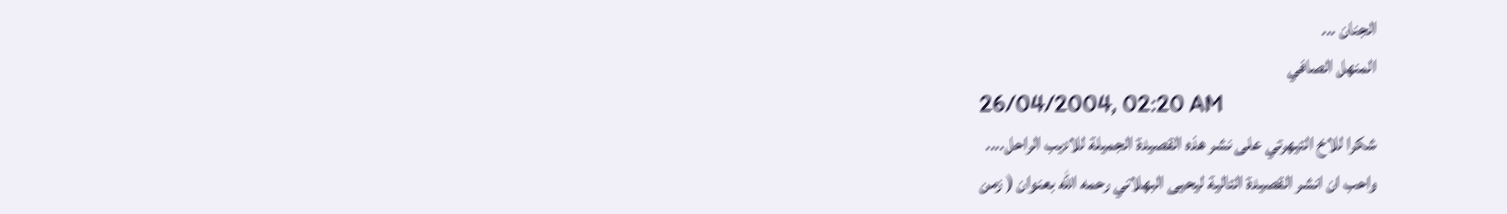الجنان ...
المنهل الصافي
26/04/2004, 02:20 AM
شكرا للاخ التيهرتي على نشر هذه القصيدة الجميلة للاديب الراحل....
واحب ان انشر القصيدة التالية ليحيى البهلاني رحمه الله بعنوان ( زمن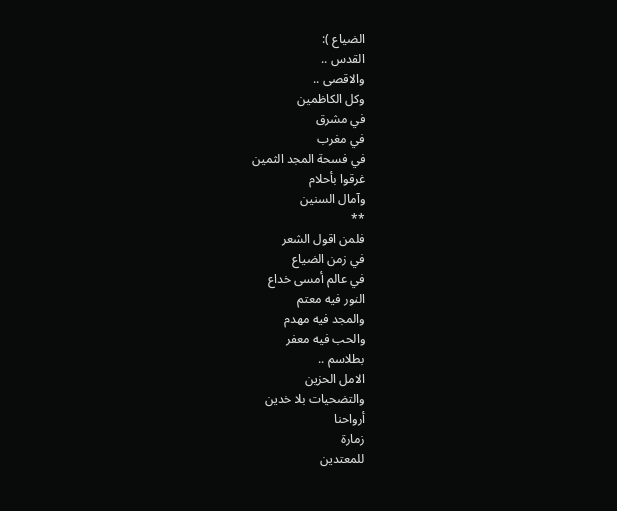الضياع ):
القدس ..
والاقصى ..
وكل الكاظمين
في مشرق
في مغرب
في فسحة المجد الثمين
غرقوا بأحلام
وآمال السنين
**
فلمن اقول الشعر
في زمن الضياع
في عالم أمسى خداع
النور فيه معتم
والمجد فيه مهدم
والحب فيه معفر
بطلاسم ..
الامل الحزين
والتضحيات بلا خدين
أرواحنا
زمارة
للمعتدين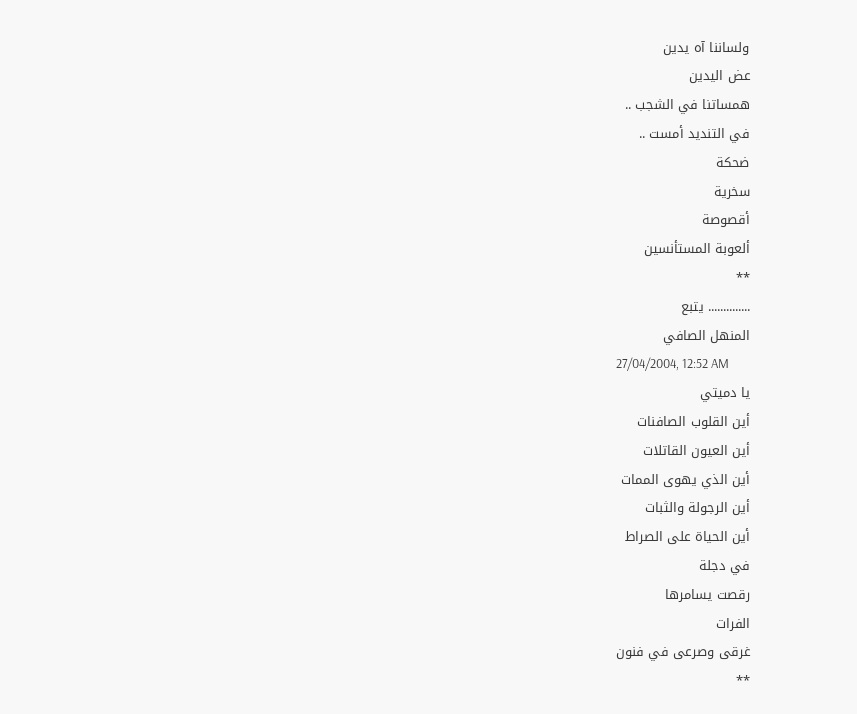ولساننا آه يدين
عض اليدين
همساتنا في الشجب ..
في التنديد أمست ..
ضحكة
سخرية
أقصوصة
ألعوبة المستأنسين
**
.............. يتبع
المنهل الصافي
27/04/2004, 12:52 AM
يا دميتي
أين القلوب الصافنات
أين العيون القاتلات
أين الذي يهوى الممات
أين الرجولة والثبات
أين الحياة على الصراط
في دجلة
رقصت يسامرها
الفرات
غرقى وصرعى في فنون
**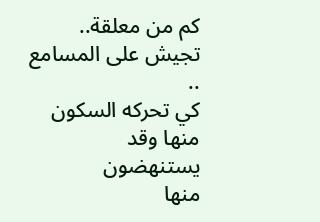كم من معلقة..
تجيش على المسامع ..
كي تحركه السكون
منها وقد
يستنهضون
منها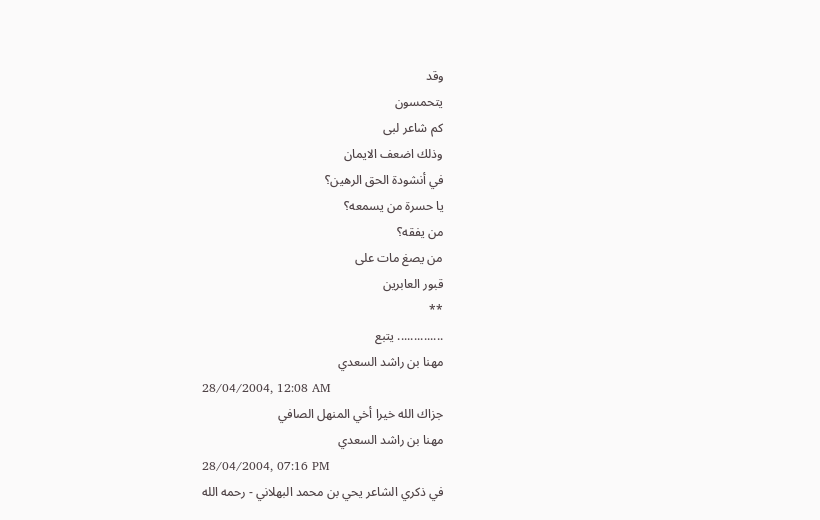وقد
يتحمسون
كم شاعر لبى
وذلك اضعف الايمان
في أنشودة الحق الرهين؟
يا حسرة من يسمعه؟
من يفقه؟
من يصغ مات على
قبور العابرين
**
.............. يتبع
مهنا بن راشد السعدي
28/04/2004, 12:08 AM
جزاك الله خيرا أخي المنهل الصافي
مهنا بن راشد السعدي
28/04/2004, 07:16 PM
في ذكري الشاعر يحي بن محمد البهلاني - رحمه الله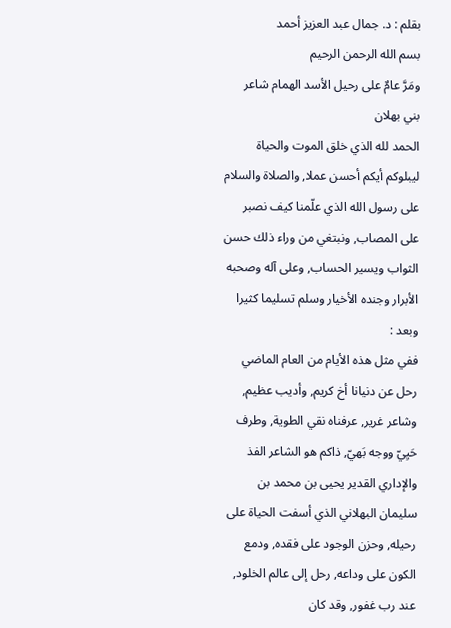بقلم : د. جمال عبد العزيز أحمد
بسم الله الرحمن الرحيم
ومَرَّ عامٌ على رحيل الأسد الهمام شاعر بني بهلان
الحمد لله الذي خلق الموت والحياة ليبلوكم أيكم أحسن عملا, والصلاة والسلام على رسول الله الذي علّمنا كيف نصبر على المصاب, ونبتغي من وراء ذلك حسن الثواب ويسير الحساب, وعلى آله وصحبه الأبرار وجنده الأخيار وسلم تسليما كثيرا وبعد :
ففي مثل هذه الأيام من العام الماضي رحل عن دنيانا أخ كريم, وأديب عظيم, وشاعر غرير, عرفناه نقي الطوية, وطرف حَيِيّ ووجه بَهيّ, ذاكم هو الشاعر الفذ والإداري القدير يحيى بن محمد بن سليمان البهلاني الذي أسفت الحياة على رحيله, وحزن الوجود على فقده, ودمع الكون على وداعه, رحل إلى عالم الخلود, عند رب غفور, وقد كان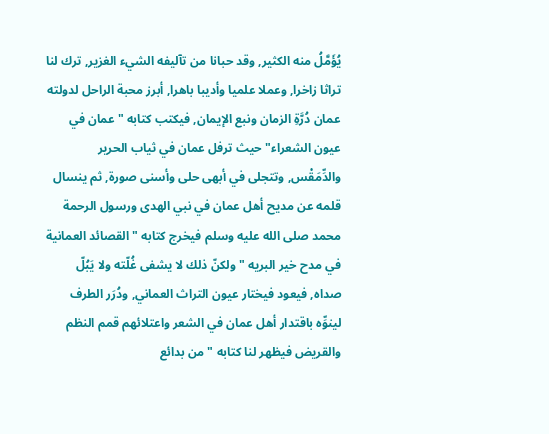يُؤَمَّلُ منه الكثير, وقد حبانا من تآليفه الشيء الغزير, ترك لنا تراثا زاخرا, وعملا علميا وأديبا باهرا, أبرز محبة الراحل لدولته عمان دُرَّةِ الزمان ونبع الإيمان, فيكتب كتابه "عمان في عيون الشعراء" حيث ترفل عمان في ثياب الحرير والدِّمَقْس, وتتجلى في أبهى حلى وأسنى صورة, ثم ينسال قلمه عن مديح أهل عمان في نبي الهدى ورسول الرحمة محمد صلى الله عليه وسلم فيخرج كتابه " القصائد العمانية في مدح خير البريه " ولكنّ ذلك لا يشفى غُلّته ولا يَبُلّ صداه, فيعود فيختار عيون التراث العماني, ودُرَر الطرف لينوِّه باقتدار أهل عمان في الشعر واعتلائهم قمم النظم والقريض فيظهر لنا كتابه " من بدائع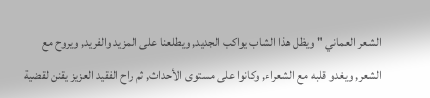الشعر العماني " ويظل هذا الشاب يواكب الجديد, ويطلعنا على المزيد والفريد, ويروح مع الشعر, ويغدو قلبه مع الشعراء, وكانوا على مستوى الأحداث, ثم راح الفقيد العزيز يقنن لقضية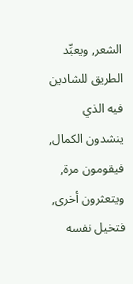الشعر, ويعبِّد الطريق للشادين فيه الذي ينشدون الكمال, فيقومون مرة, ويتعثرون أخرى, فتخيل نفسه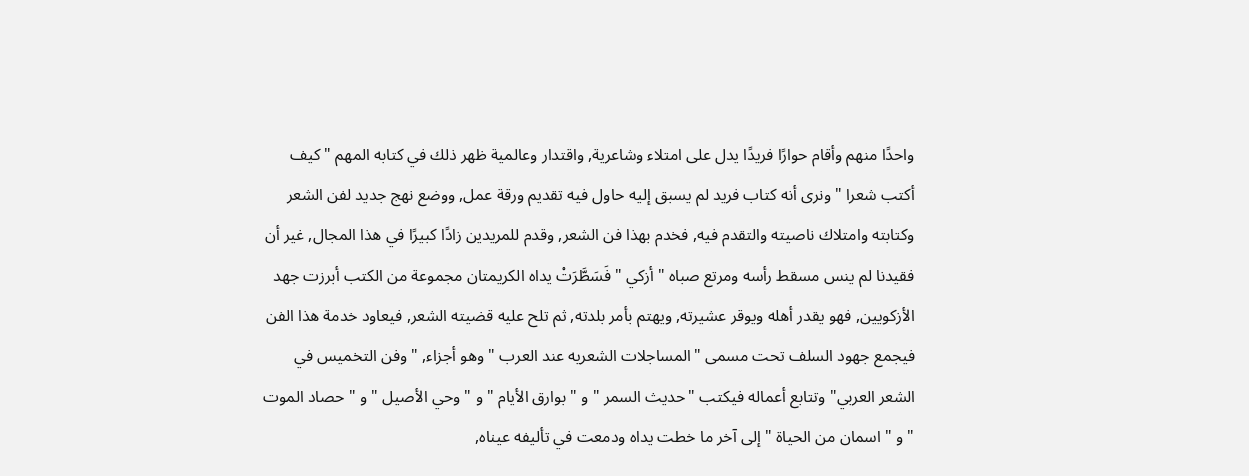واحدًا منهم وأقام حوارًا فريدًا يدل على امتلاء وشاعرية, واقتدار وعالمية ظهر ذلك في كتابه المهم " كيف أكتب شعرا " ونرى أنه كتاب فريد لم يسبق إليه حاول فيه تقديم ورقة عمل, ووضع نهج جديد لفن الشعر وكتابته وامتلاك ناصيته والتقدم فيه, فخدم بهذا فن الشعر, وقدم للمريدين زادًا كبيرًا في هذا المجال, غير أن فقيدنا لم ينس مسقط رأسه ومرتع صباه " أزكي " فَسَطَّرَتْ يداه الكريمتان مجموعة من الكتب أبرزت جهد الأزكويين, فهو يقدر أهله ويوقر عشيرته, ويهتم بأمر بلدته, ثم تلح عليه قضيته الشعر, فيعاود خدمة هذا الفن فيجمع جهود السلف تحت مسمى "المساجلات الشعريه عند العرب " وهو أجزاء, " وفن التخميس في الشعر العربي" وتتابع أعماله فيكتب "حديث السمر " و " بوارق الأيام " و " وحي الأصيل " و " حصاد الموت " و " اسمان من الحياة " إلى آخر ما خطت يداه ودمعت في تأليفه عيناه,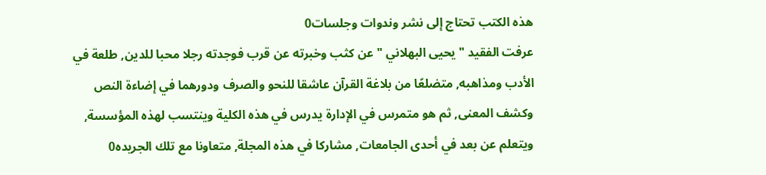هذه الكتب تحتاج إلى نشر وندوات وجلسات0
عرفت الفقيد " يحيى البهلاني " عن كثب وخبرته عن قرب فوجدته رجلا محبا للدين, طلعة في الأدب ومذاهبه, متضلعًا من بلاغة القرآن عاشقا للنحو والصرف ودورهما في إضاءة النص وكشف المعنى, ثم هو متمرس في الإدارة يدرس في هذه الكلية وينتسب لهذه المؤسسة, ويتعلم عن بعد في أحدى الجامعات, مشاركا في هذه المجلة, متعاونا مع تلك الجريده0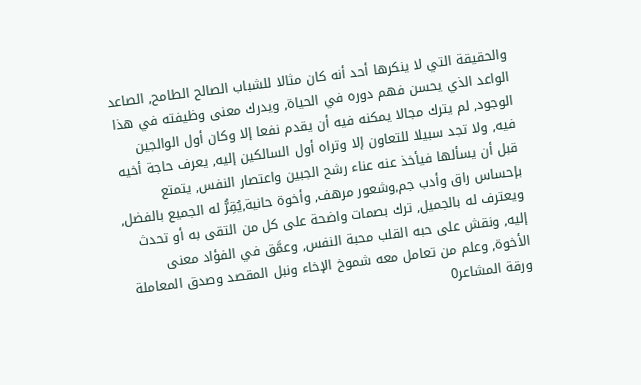والحقيقة التي لا ينكرها أحد أنه كان مثالا للشباب الصالح الطامح, الصاعد الواعد الذي يحسن فهم دوره في الحياة, ويدرك معنى وظيفته في هذا الوجود, لم يترك مجالا يمكنه فيه أن يقدم نفعا إلا وكان أول الوالجين فيه, ولا تجد سبيلا للتعاون إلا وتراه أول السالكين إليه, يعرف حاجة أخيه قبل أن يسألها فيأخذ عنه عناء رشح الجبين واعتصار النفس, يتمتع بإحساس راق وأدب جم,وشعور مرهف, وأخوة حانية,يُقِرُّ له الجميع بالفضل, ويعترف له بالجميل, ترك بصمات واضحة على كل من التقى به أو تحدث إليه, ونقش على حبه القلب محبة النفس, وعمَّق في الفؤاد معنى الأخوة, وعلم من تعامل معه شموخ الإخاء ونبل المقصد وصدق المعاملة ورقة المشاعر0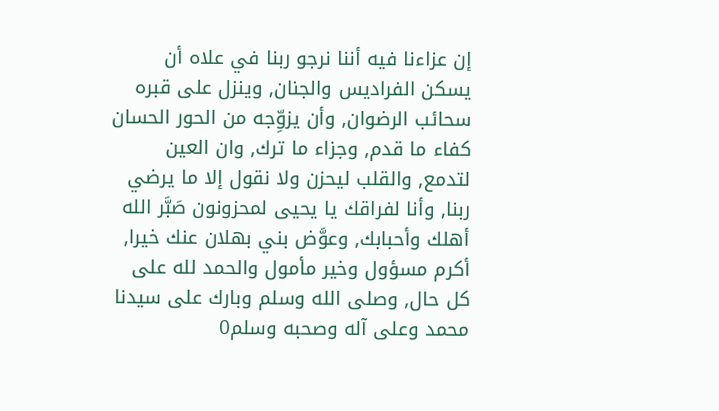إن عزاءنا فيه أننا نرجو ربنا في علاه أن يسكن الفراديس والجنان, وينزل على قبره سحائب الرضوان, وأن يزوِّجه من الحور الحسان كفاء ما قدم, وجزاء ما ترك, وان العين لتدمع, والقلب ليحزن ولا نقول إلا ما يرضي ربنا, وأنا لفراقك يا يحيى لمحزونون صَبَّر الله أهلك وأحبابك, وعوَّض بني بهلان عنك خيرا, أكرم مسؤول وخير مأمول والحمد لله على كل حال, وصلى الله وسلم وبارك على سيدنا محمد وعلى آله وصحبه وسلم0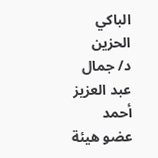الباكي الحزين
د/ جمال عبد العزيز أحمد
عضو هيئة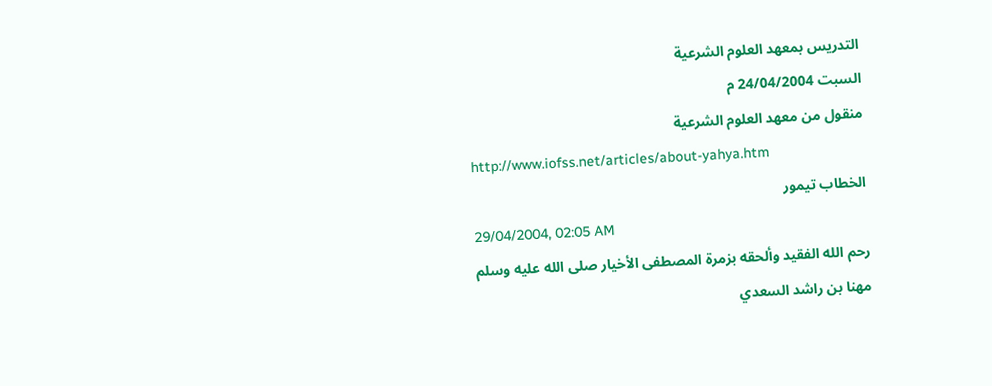التدريس بمعهد العلوم الشرعية
السبت 24/04/2004 م
منقول من معهد العلوم الشرعية
http://www.iofss.net/articles/about-yahya.htm
الخطاب تيمور
29/04/2004, 02:05 AM
رحم الله الفقيد وألحقه بزمرة المصطفى الأخيار صلى الله عليه وسلم
مهنا بن راشد السعدي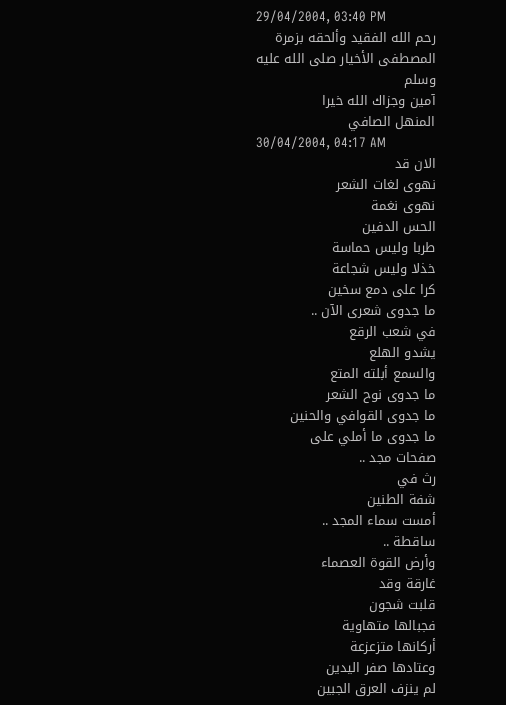29/04/2004, 03:40 PM
رحم الله الفقيد وألحقه بزمرة المصطفى الأخيار صلى الله عليه وسلم
آمين وجزاك الله خيرا
المنهل الصافي
30/04/2004, 04:17 AM
الان قد
نهوى لغات الشعر
نهوى نغمة
الحس الدفين
طربا وليس حماسة
خذلا وليس شجاعة
كرا على دمع سخين
ما جدوى شعرى الآن ..
في شعب الرقع
يشدو الهلع
والسمع أبلته المتع
ما جدوى نوح الشعر
ما جدوى القوافي والحنين
ما جدوى ما أملي على
صفحات مجد ..
رث في
شفة الطنين
أمست سماء المجد ..
ساقطة ..
وأرض القوة العصماء
غارقة وقد
قلبت شجون
فجبالها متهاوية
أركانها متزعزعة
وعتادها صفر اليدين
لم ينزف العرق الجبين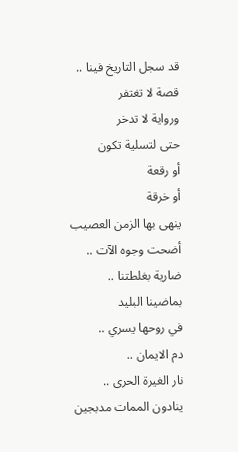قد سجل التاريخ فينا ..
قصة لا تغتفر
ورواية لا تدخر
حتى لتسلية تكون
أو رقعة
أو خرقة
ينهى بها الزمن العصيب
أضحت وجوه الآت ..
ضارية بغلطتنا ..
بماضينا البليد
في روحها يسري ..
دم الايمان ..
نار الغيرة الحرى ..
ينادون الممات مدبجين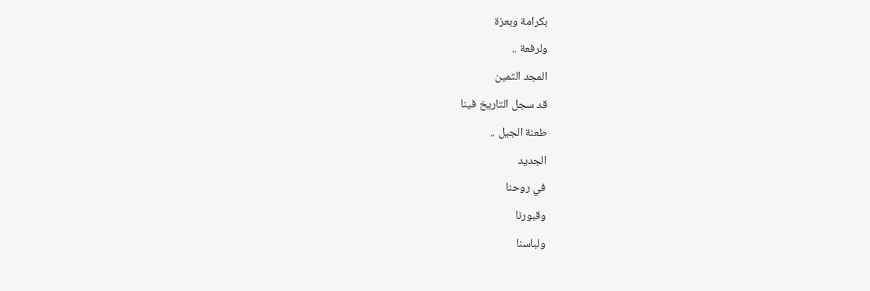بكرامة وبعزة
ولرفعة ..
المجد الثمين
قد سجل التاريخ فينا
طعنة الجيل ..
الجديد
في روحنا
وقبورنا
ولباسنا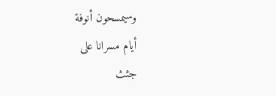وسيمسحون أنوفة
أيام مسرانا على
جثث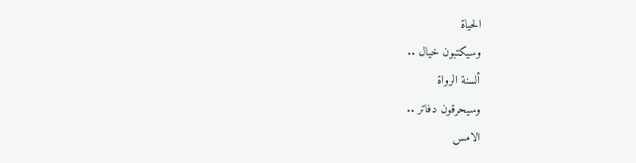الحياة
وسيكتبون خيال ..
ألسنة الرواة
وسيحرقون دفاتر ..
الامس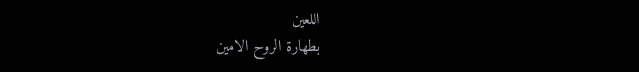اللعين
بطهارة الروح الامين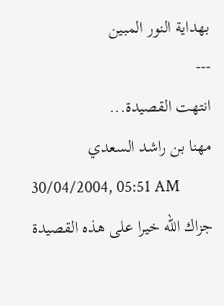بهداية النور المبين
---
انتهت القصيدة...
مهنا بن راشد السعدي
30/04/2004, 05:51 AM
جزاك الله خيرا على هذه القصيدة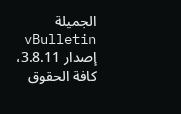الجميلة
vBulletin إصدار 3.8.11، كافة الحقوق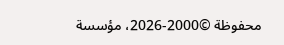محفوظة ©2000-2026، مؤسسة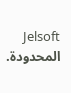Jelsoft المحدودة.